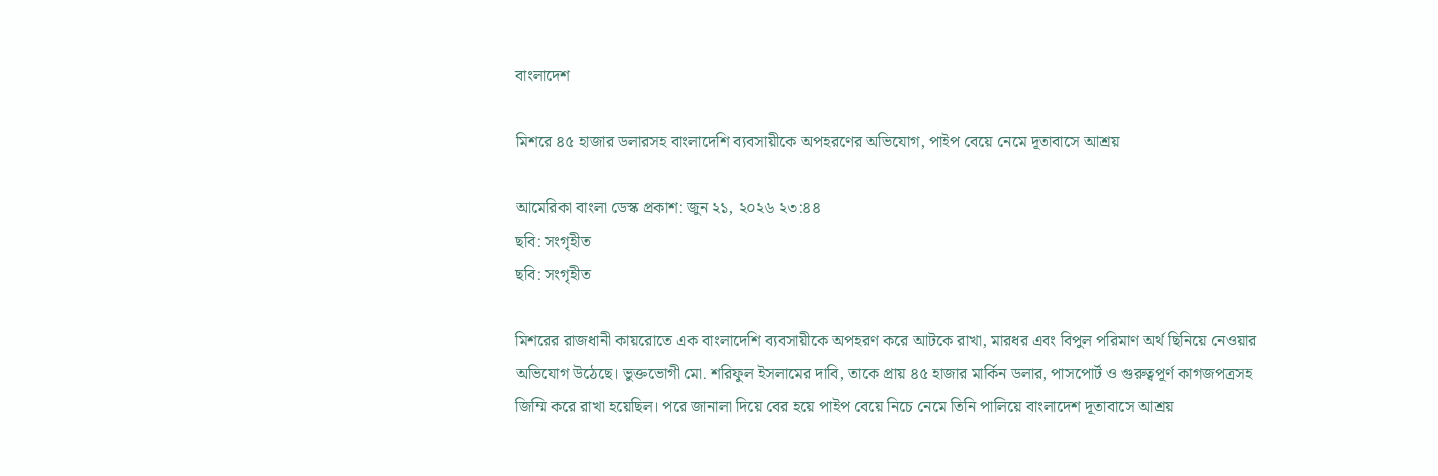বাংলাদেশ

মিশরে ৪৫ হাজার ডলারসহ বাংলাদেশি ব্যবসায়ীকে অপহরণের অভিযোগ, পাইপ বেয়ে নেমে দূতাবাসে আশ্রয়

আমেরিকা বাংলা ডেস্ক প্রকাশ: জুন ২১, ২০২৬ ২৩:৪৪
ছবি: সংগৃহীত
ছবি: সংগৃহীত

মিশরের রাজধানী কায়রোতে এক বাংলাদেশি ব্যবসায়ীকে অপহরণ করে আটকে রাখা, মারধর এবং বিপুল পরিমাণ অর্থ ছিনিয়ে নেওয়ার অভিযোগ উঠেছে। ভুক্তভোগী মো. শরিফুল ইসলামের দাবি, তাকে প্রায় ৪৫ হাজার মার্কিন ডলার, পাসপোর্ট ও গুরুত্বপূর্ণ কাগজপত্রসহ জিম্মি করে রাখা হয়েছিল। পরে জানালা দিয়ে বের হয়ে পাইপ বেয়ে নিচে নেমে তিনি পালিয়ে বাংলাদেশ দূতাবাসে আশ্রয়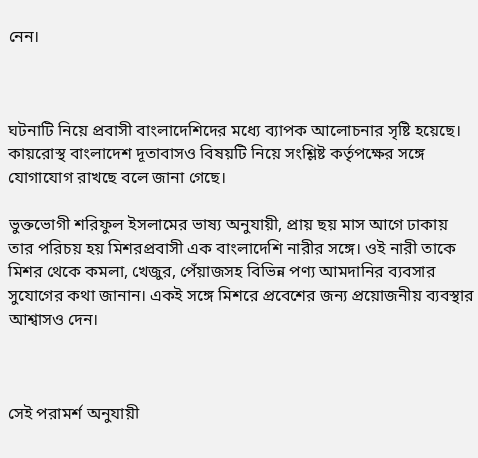নেন।



ঘটনাটি নিয়ে প্রবাসী বাংলাদেশিদের মধ্যে ব্যাপক আলোচনার সৃষ্টি হয়েছে। কায়রোস্থ বাংলাদেশ দূতাবাসও বিষয়টি নিয়ে সংশ্লিষ্ট কর্তৃপক্ষের সঙ্গে যোগাযোগ রাখছে বলে জানা গেছে।

ভুক্তভোগী শরিফুল ইসলামের ভাষ্য অনুযায়ী, প্রায় ছয় মাস আগে ঢাকায় তার পরিচয় হয় মিশরপ্রবাসী এক বাংলাদেশি নারীর সঙ্গে। ওই নারী তাকে মিশর থেকে কমলা, খেজুর, পেঁয়াজসহ বিভিন্ন পণ্য আমদানির ব্যবসার সুযোগের কথা জানান। একই সঙ্গে মিশরে প্রবেশের জন্য প্রয়োজনীয় ব্যবস্থার আশ্বাসও দেন।



সেই পরামর্শ অনুযায়ী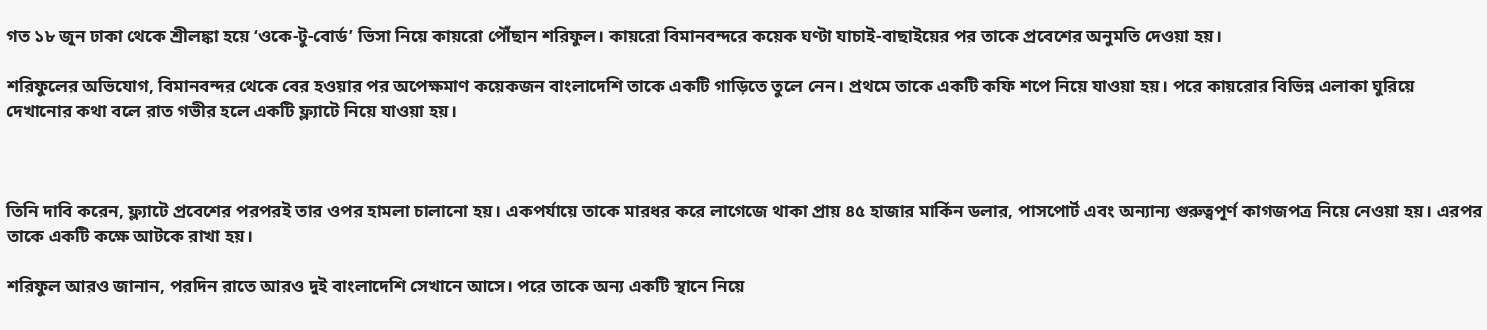গত ১৮ জুন ঢাকা থেকে শ্রীলঙ্কা হয়ে ‘ওকে-টু-বোর্ড’ ভিসা নিয়ে কায়রো পৌঁছান শরিফুল। কায়রো বিমানবন্দরে কয়েক ঘণ্টা যাচাই-বাছাইয়ের পর তাকে প্রবেশের অনুমতি দেওয়া হয়।

শরিফুলের অভিযোগ, বিমানবন্দর থেকে বের হওয়ার পর অপেক্ষমাণ কয়েকজন বাংলাদেশি তাকে একটি গাড়িতে তুলে নেন। প্রথমে তাকে একটি কফি শপে নিয়ে যাওয়া হয়। পরে কায়রোর বিভিন্ন এলাকা ঘুরিয়ে দেখানোর কথা বলে রাত গভীর হলে একটি ফ্ল্যাটে নিয়ে যাওয়া হয়।



তিনি দাবি করেন, ফ্ল্যাটে প্রবেশের পরপরই তার ওপর হামলা চালানো হয়। একপর্যায়ে তাকে মারধর করে লাগেজে থাকা প্রায় ৪৫ হাজার মার্কিন ডলার, পাসপোর্ট এবং অন্যান্য গুরুত্বপূর্ণ কাগজপত্র নিয়ে নেওয়া হয়। এরপর তাকে একটি কক্ষে আটকে রাখা হয়।

শরিফুল আরও জানান, পরদিন রাতে আরও দুই বাংলাদেশি সেখানে আসে। পরে তাকে অন্য একটি স্থানে নিয়ে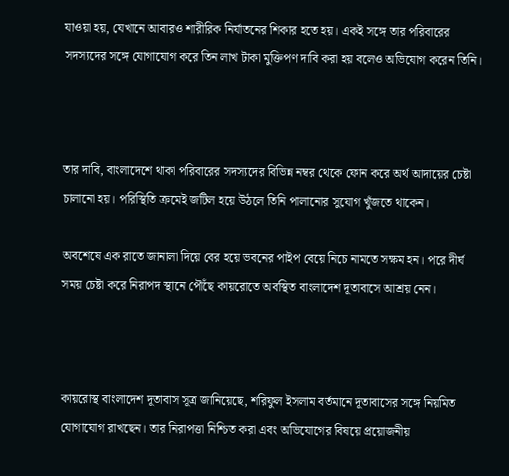যাওয়া হয়, যেখানে আবারও শারীরিক নির্যাতনের শিকার হতে হয়। একই সঙ্গে তার পরিবারের সদস্যদের সঙ্গে যোগাযোগ করে তিন লাখ টাকা মুক্তিপণ দাবি করা হয় বলেও অভিযোগ করেন তিনি।



তার দাবি, বাংলাদেশে থাকা পরিবারের সদস্যদের বিভিন্ন নম্বর থেকে ফোন করে অর্থ আদায়ের চেষ্টা চালানো হয়। পরিস্থিতি ক্রমেই জটিল হয়ে উঠলে তিনি পালানোর সুযোগ খুঁজতে থাকেন।

অবশেষে এক রাতে জানালা দিয়ে বের হয়ে ভবনের পাইপ বেয়ে নিচে নামতে সক্ষম হন। পরে দীর্ঘ সময় চেষ্টা করে নিরাপদ স্থানে পৌঁছে কায়রোতে অবস্থিত বাংলাদেশ দূতাবাসে আশ্রয় নেন।



কায়রোস্থ বাংলাদেশ দূতাবাস সূত্র জানিয়েছে, শরিফুল ইসলাম বর্তমানে দূতাবাসের সঙ্গে নিয়মিত যোগাযোগ রাখছেন। তার নিরাপত্তা নিশ্চিত করা এবং অভিযোগের বিষয়ে প্রয়োজনীয়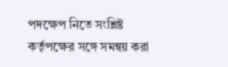পদক্ষেপ নিতে সংশ্লিষ্ট কর্তৃপক্ষের সঙ্গে সমন্বয় করা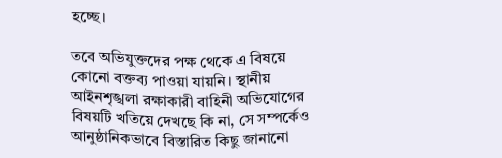হচ্ছে।

তবে অভিযুক্তদের পক্ষ থেকে এ বিষয়ে কোনো বক্তব্য পাওয়া যায়নি। স্থানীয় আইনশৃঙ্খলা রক্ষাকারী বাহিনী অভিযোগের বিষয়টি খতিয়ে দেখছে কি না, সে সম্পর্কেও আনুষ্ঠানিকভাবে বিস্তারিত কিছু জানানো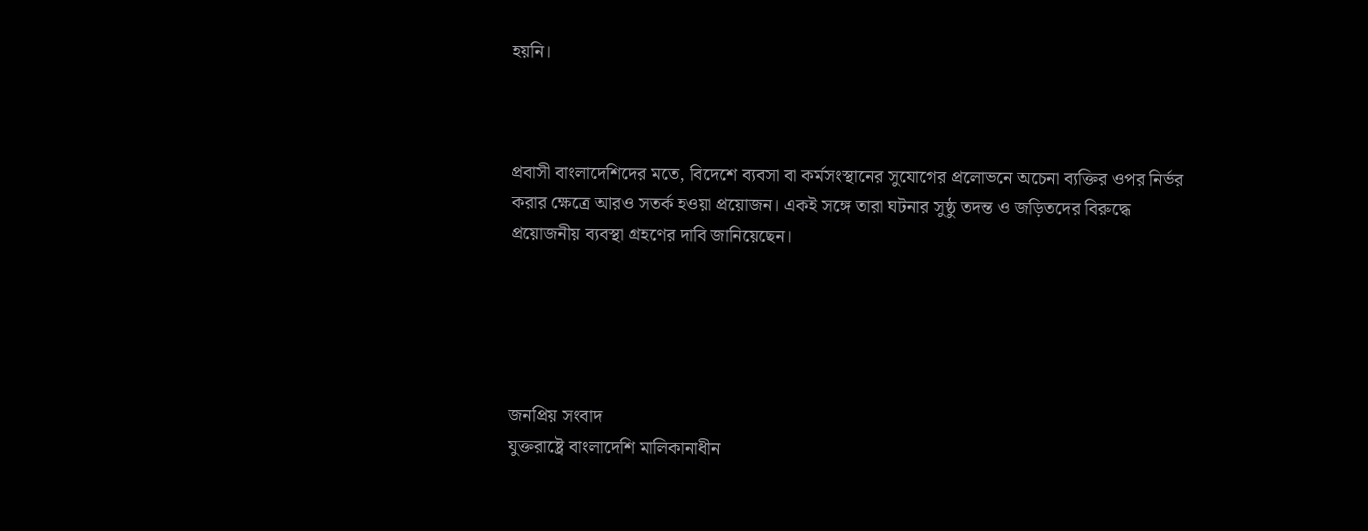হয়নি।



প্রবাসী বাংলাদেশিদের মতে, বিদেশে ব্যবসা বা কর্মসংস্থানের সুযোগের প্রলোভনে অচেনা ব্যক্তির ওপর নির্ভর করার ক্ষেত্রে আরও সতর্ক হওয়া প্রয়োজন। একই সঙ্গে তারা ঘটনার সুষ্ঠু তদন্ত ও জড়িতদের বিরুদ্ধে প্রয়োজনীয় ব্যবস্থা গ্রহণের দাবি জানিয়েছেন।





জনপ্রিয় সংবাদ
যুক্তরাষ্ট্রে বাংলাদেশি মালিকানাধীন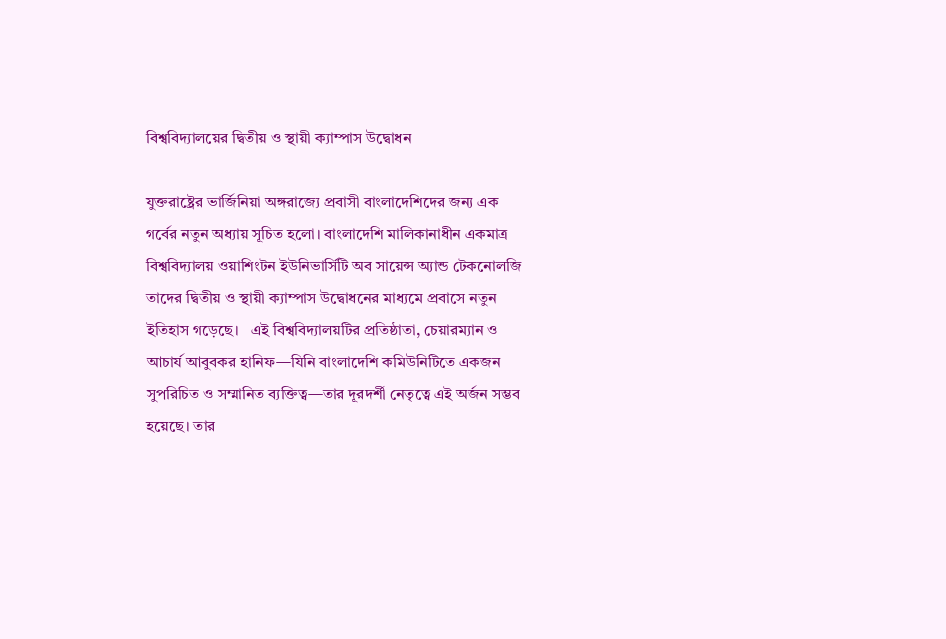বিশ্ববিদ্যালয়ের দ্বিতীয় ও স্থায়ী ক্যাম্পাস উদ্বোধন

যুক্তরাষ্ট্রের ভার্জিনিয়া অঙ্গরাজ্যে প্রবাসী বাংলাদেশিদের জন্য এক গর্বের নতুন অধ্যায় সূচিত হলো। বাংলাদেশি মালিকানাধীন একমাত্র বিশ্ববিদ্যালয় ওয়াশিংটন ইউনিভার্সিটি অব সায়েন্স অ্যান্ড টেকনোলজি তাদের দ্বিতীয় ও স্থায়ী ক্যাম্পাস উদ্বোধনের মাধ্যমে প্রবাসে নতুন ইতিহাস গড়েছে।   এই বিশ্ববিদ্যালয়টির প্রতিষ্ঠাতা, চেয়ারম্যান ও আচার্য আবুবকর হানিফ—যিনি বাংলাদেশি কমিউনিটিতে একজন সুপরিচিত ও সম্মানিত ব্যক্তিত্ব—তার দূরদর্শী নেতৃত্বে এই অর্জন সম্ভব হয়েছে। তার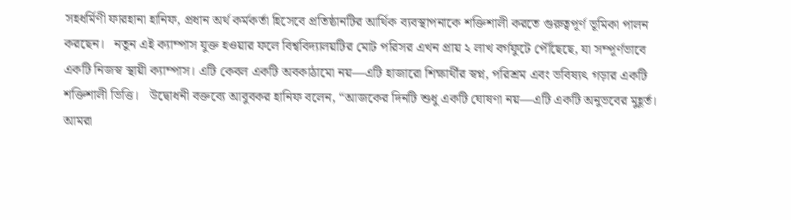সহধর্মিণী ফারহানা হানিফ, প্রধান অর্থ কর্মকর্তা হিসেবে প্রতিষ্ঠানটির আর্থিক ব্যবস্থাপনাকে শক্তিশালী করতে গুরুত্বপূর্ণ ভূমিকা পালন করছেন।   নতুন এই ক্যাম্পাস যুক্ত হওয়ার ফলে বিশ্ববিদ্যালয়টির মোট পরিসর এখন প্রায় ২ লাখ বর্গফুটে পৌঁছেছে, যা সম্পূর্ণভাবে একটি নিজস্ব স্থায়ী ক্যাম্পাস। এটি কেবল একটি অবকাঠামো নয়—এটি হাজারো শিক্ষার্থীর স্বপ্ন, পরিশ্রম এবং ভবিষ্যৎ গড়ার একটি শক্তিশালী ভিত্তি।   উদ্বোধনী বক্তব্যে আবুবকর হানিফ বলেন, “আজকের দিনটি শুধু একটি ঘোষণা নয়—এটি একটি অনুভবের মুহূর্ত। আমরা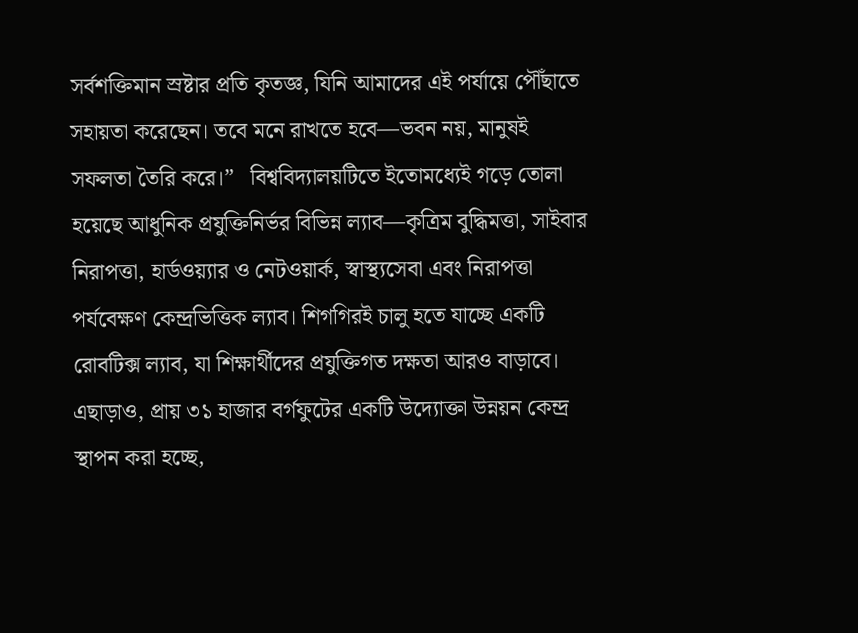সর্বশক্তিমান স্রষ্টার প্রতি কৃতজ্ঞ, যিনি আমাদের এই পর্যায়ে পৌঁছাতে সহায়তা করেছেন। তবে মনে রাখতে হবে—ভবন নয়, মানুষই সফলতা তৈরি করে।”   বিশ্ববিদ্যালয়টিতে ইতোমধ্যেই গড়ে তোলা হয়েছে আধুনিক প্রযুক্তিনির্ভর বিভিন্ন ল্যাব—কৃত্রিম বুদ্ধিমত্তা, সাইবার নিরাপত্তা, হার্ডওয়্যার ও নেটওয়ার্ক, স্বাস্থ্যসেবা এবং নিরাপত্তা পর্যবেক্ষণ কেন্দ্রভিত্তিক ল্যাব। শিগগিরই চালু হতে যাচ্ছে একটি রোবটিক্স ল্যাব, যা শিক্ষার্থীদের প্রযুক্তিগত দক্ষতা আরও বাড়াবে।   এছাড়াও, প্রায় ৩১ হাজার বর্গফুটের একটি উদ্যোক্তা উন্নয়ন কেন্দ্র স্থাপন করা হচ্ছে,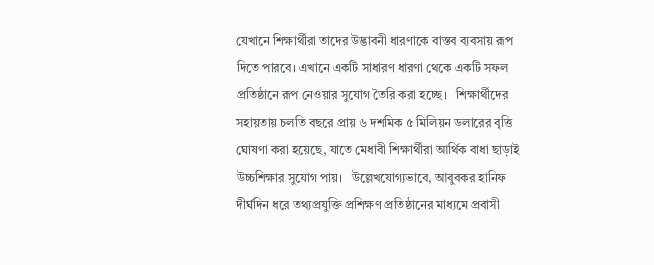যেখানে শিক্ষার্থীরা তাদের উদ্ভাবনী ধারণাকে বাস্তব ব্যবসায় রূপ দিতে পারবে। এখানে একটি সাধারণ ধারণা থেকে একটি সফল প্রতিষ্ঠানে রূপ নেওয়ার সুযোগ তৈরি করা হচ্ছে।   শিক্ষার্থীদের সহায়তায় চলতি বছরে প্রায় ৬ দশমিক ৫ মিলিয়ন ডলারের বৃত্তি ঘোষণা করা হয়েছে, যাতে মেধাবী শিক্ষার্থীরা আর্থিক বাধা ছাড়াই উচ্চশিক্ষার সুযোগ পায়।   উল্লেখযোগ্যভাবে, আবুবকর হানিফ দীর্ঘদিন ধরে তথ্যপ্রযুক্তি প্রশিক্ষণ প্রতিষ্ঠানের মাধ্যমে প্রবাসী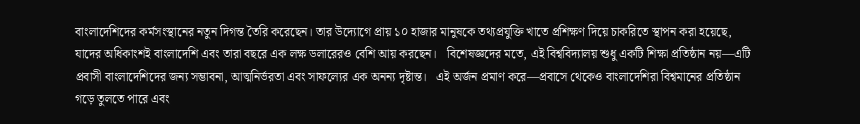বাংলাদেশিদের কর্মসংস্থানের নতুন দিগন্ত তৈরি করেছেন। তার উদ্যোগে প্রায় ১০ হাজার মানুষকে তথ্যপ্রযুক্তি খাতে প্রশিক্ষণ দিয়ে চাকরিতে স্থাপন করা হয়েছে, যাদের অধিকাংশই বাংলাদেশি এবং তারা বছরে এক লক্ষ ডলারেরও বেশি আয় করছেন।   বিশেষজ্ঞদের মতে, এই বিশ্ববিদ্যালয় শুধু একটি শিক্ষা প্রতিষ্ঠান নয়—এটি প্রবাসী বাংলাদেশিদের জন্য সম্ভাবনা, আত্মনির্ভরতা এবং সাফল্যের এক অনন্য দৃষ্টান্ত।   এই অর্জন প্রমাণ করে—প্রবাসে থেকেও বাংলাদেশিরা বিশ্বমানের প্রতিষ্ঠান গড়ে তুলতে পারে এবং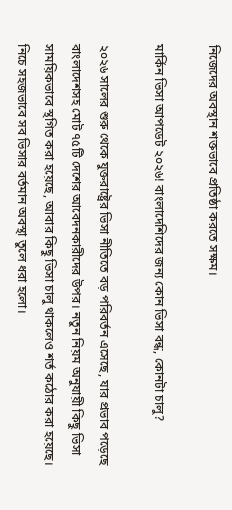নিজেদের অবস্থান শক্তভাবে প্রতিষ্ঠা করতে সক্ষম।

মার্কিন ভিসা আপডেট ২০২৬! বাংলাদেশিদের জন্য কোন ভিসা বন্ধ, কোনটা চালু?

২০২৬ সালের শুরু থেকে যুক্তরাষ্ট্রের ভিসা নীতিতে বড় পরিবর্তন এসেছে, যার প্রভাব পড়েছে বাংলাদেশসহ মোট ৭৫টি দেশের আবেদনকারীদের উপর। নতুন নিয়ম অনুযায়ী কিছু ভিসা সাময়িকভাবে স্থগিত করা হয়েছে, আবার কিছু ভিসা চালু থাকলেও শর্ত কঠোর করা হয়েছে। নিচে সহজভাবে সব ভিসার বর্তমান অবস্থা তুলে ধরা হলো।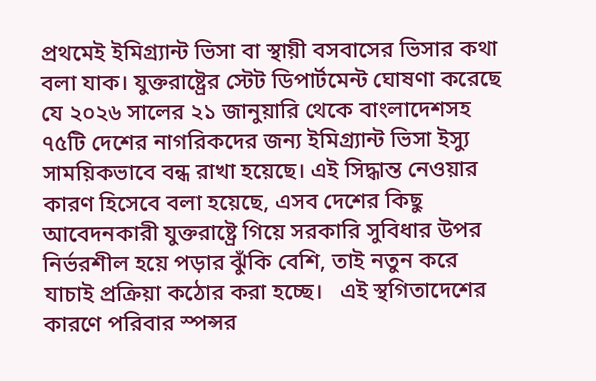প্রথমেই ইমিগ্র্যান্ট ভিসা বা স্থায়ী বসবাসের ভিসার কথা বলা যাক। যুক্তরাষ্ট্রের স্টেট ডিপার্টমেন্ট ঘোষণা করেছে যে ২০২৬ সালের ২১ জানুয়ারি থেকে বাংলাদেশসহ ৭৫টি দেশের নাগরিকদের জন্য ইমিগ্র্যান্ট ভিসা ইস্যু সাময়িকভাবে বন্ধ রাখা হয়েছে। এই সিদ্ধান্ত নেওয়ার কারণ হিসেবে বলা হয়েছে, এসব দেশের কিছু আবেদনকারী যুক্তরাষ্ট্রে গিয়ে সরকারি সুবিধার উপর নির্ভরশীল হয়ে পড়ার ঝুঁকি বেশি, তাই নতুন করে যাচাই প্রক্রিয়া কঠোর করা হচ্ছে।   এই স্থগিতাদেশের কারণে পরিবার স্পন্সর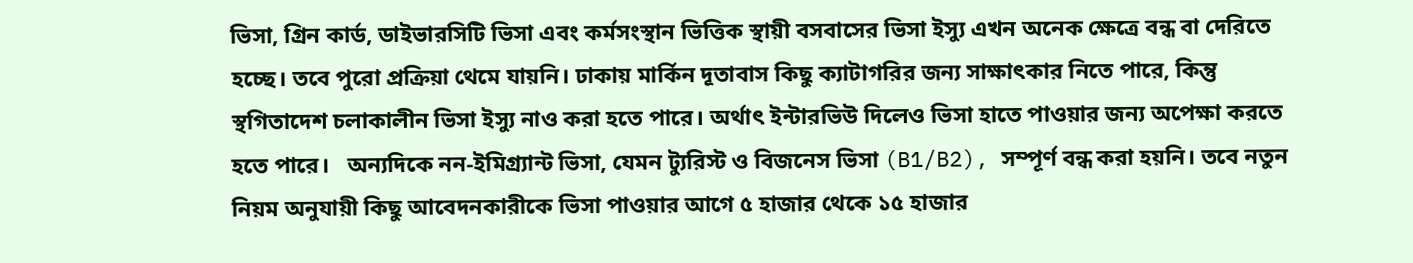ভিসা, গ্রিন কার্ড, ডাইভারসিটি ভিসা এবং কর্মসংস্থান ভিত্তিক স্থায়ী বসবাসের ভিসা ইস্যু এখন অনেক ক্ষেত্রে বন্ধ বা দেরিতে হচ্ছে। তবে পুরো প্রক্রিয়া থেমে যায়নি। ঢাকায় মার্কিন দূতাবাস কিছু ক্যাটাগরির জন্য সাক্ষাৎকার নিতে পারে, কিন্তু স্থগিতাদেশ চলাকালীন ভিসা ইস্যু নাও করা হতে পারে। অর্থাৎ ইন্টারভিউ দিলেও ভিসা হাতে পাওয়ার জন্য অপেক্ষা করতে হতে পারে।   অন্যদিকে নন-ইমিগ্র্যান্ট ভিসা, যেমন ট্যুরিস্ট ও বিজনেস ভিসা (B1/B2), সম্পূর্ণ বন্ধ করা হয়নি। তবে নতুন নিয়ম অনুযায়ী কিছু আবেদনকারীকে ভিসা পাওয়ার আগে ৫ হাজার থেকে ১৫ হাজার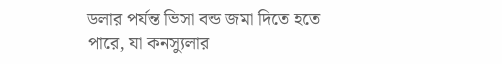ডলার পর্যন্ত ভিসা বন্ড জমা দিতে হতে পারে, যা কনস্যুলার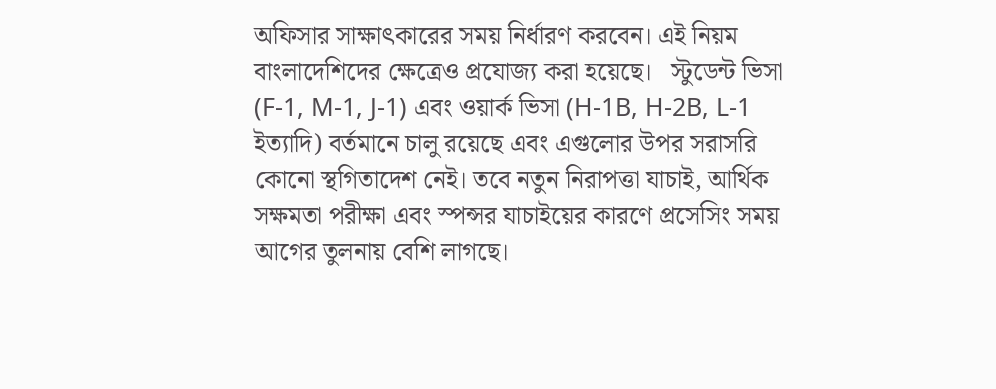অফিসার সাক্ষাৎকারের সময় নির্ধারণ করবেন। এই নিয়ম বাংলাদেশিদের ক্ষেত্রেও প্রযোজ্য করা হয়েছে।   স্টুডেন্ট ভিসা (F-1, M-1, J-1) এবং ওয়ার্ক ভিসা (H-1B, H-2B, L-1 ইত্যাদি) বর্তমানে চালু রয়েছে এবং এগুলোর উপর সরাসরি কোনো স্থগিতাদেশ নেই। তবে নতুন নিরাপত্তা যাচাই, আর্থিক সক্ষমতা পরীক্ষা এবং স্পন্সর যাচাইয়ের কারণে প্রসেসিং সময় আগের তুলনায় বেশি লাগছে।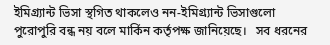ইমিগ্র্যান্ট ভিসা স্থগিত থাকলেও নন-ইমিগ্র্যান্ট ভিসাগুলো পুরোপুরি বন্ধ নয় বলে মার্কিন কর্তৃপক্ষ জানিয়েছে।   সব ধরনের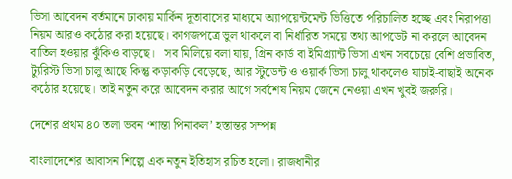ভিসা আবেদন বর্তমানে ঢাকায় মার্কিন দূতাবাসের মাধ্যমে অ্যাপয়েন্টমেন্ট ভিত্তিতে পরিচালিত হচ্ছে এবং নিরাপত্তা নিয়ম আরও কঠোর করা হয়েছে। কাগজপত্রে ভুল থাকলে বা নির্ধারিত সময়ে তথ্য আপডেট না করলে আবেদন বাতিল হওয়ার ঝুঁকিও বাড়ছে।   সব মিলিয়ে বলা যায়, গ্রিন কার্ড বা ইমিগ্র্যান্ট ভিসা এখন সবচেয়ে বেশি প্রভাবিত, ট্যুরিস্ট ভিসা চালু আছে কিন্তু কড়াকড়ি বেড়েছে, আর স্টুডেন্ট ও ওয়ার্ক ভিসা চালু থাকলেও যাচাই-বাছাই অনেক কঠোর হয়েছে। তাই নতুন করে আবেদন করার আগে সর্বশেষ নিয়ম জেনে নেওয়া এখন খুবই জরুরি।

দেশের প্রথম ৪০ তলা ভবন ‘শান্তা পিনাকল’ হস্তান্তর সম্পন্ন

বাংলাদেশের আবাসন শিল্পে এক নতুন ইতিহাস রচিত হলো। রাজধানীর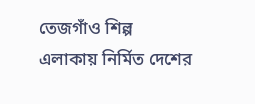তেজগাঁও শিল্প এলাকায় নির্মিত দেশের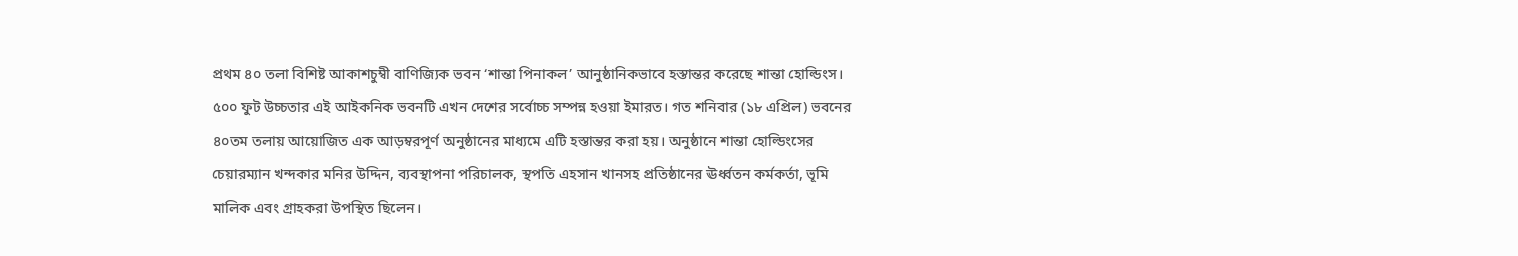প্রথম ৪০ তলা বিশিষ্ট আকাশচুম্বী বাণিজ্যিক ভবন ‘শান্তা পিনাকল’ আনুষ্ঠানিকভাবে হস্তান্তর করেছে শান্তা হোল্ডিংস। ৫০০ ফুট উচ্চতার এই আইকনিক ভবনটি এখন দেশের সর্বোচ্চ সম্পন্ন হওয়া ইমারত। গত শনিবার (১৮ এপ্রিল) ভবনের ৪০তম তলায় আয়োজিত এক আড়ম্বরপূর্ণ অনুষ্ঠানের মাধ্যমে এটি হস্তান্তর করা হয়। অনুষ্ঠানে শান্তা হোল্ডিংসের চেয়ারম্যান খন্দকার মনির উদ্দিন, ব্যবস্থাপনা পরিচালক, স্থপতি এহসান খানসহ প্রতিষ্ঠানের ঊর্ধ্বতন কর্মকর্তা, ভূমি মালিক এবং গ্রাহকরা উপস্থিত ছিলেন।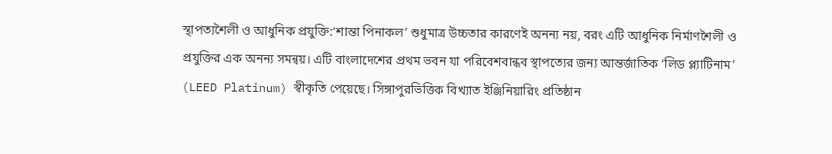স্থাপত্যশৈলী ও আধুনিক প্রযুক্তি:‘শান্তা পিনাকল’ শুধুমাত্র উচ্চতার কারণেই অনন্য নয়, বরং এটি আধুনিক নির্মাণশৈলী ও প্রযুক্তির এক অনন্য সমন্বয়। এটি বাংলাদেশের প্রথম ভবন যা পরিবেশবান্ধব স্থাপত্যের জন্য আন্তর্জাতিক ‘লিড প্ল্যাটিনাম’ (LEED Platinum) স্বীকৃতি পেয়েছে। সিঙ্গাপুরভিত্তিক বিখ্যাত ইঞ্জিনিয়ারিং প্রতিষ্ঠান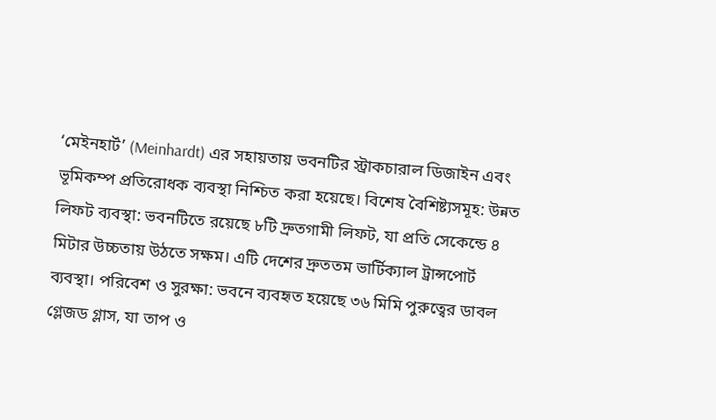‘মেইনহার্ট’ (Meinhardt) এর সহায়তায় ভবনটির স্ট্রাকচারাল ডিজাইন এবং ভূমিকম্প প্রতিরোধক ব্যবস্থা নিশ্চিত করা হয়েছে। বিশেষ বৈশিষ্ট্যসমূহ: উন্নত লিফট ব্যবস্থা: ভবনটিতে রয়েছে ৮টি দ্রুতগামী লিফট, যা প্রতি সেকেন্ডে ৪ মিটার উচ্চতায় উঠতে সক্ষম। এটি দেশের দ্রুততম ভার্টিক্যাল ট্রান্সপোর্ট ব্যবস্থা। পরিবেশ ও সুরক্ষা: ভবনে ব্যবহৃত হয়েছে ৩৬ মিমি পুরুত্বের ডাবল গ্লেজড গ্লাস, যা তাপ ও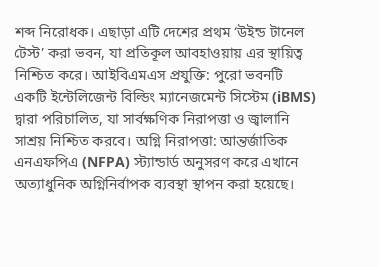শব্দ নিরোধক। এছাড়া এটি দেশের প্রথম ‘উইন্ড টানেল টেস্ট’ করা ভবন, যা প্রতিকূল আবহাওয়ায় এর স্থায়িত্ব নিশ্চিত করে। আইবিএমএস প্রযুক্তি: পুরো ভবনটি একটি ইন্টেলিজেন্ট বিল্ডিং ম্যানেজমেন্ট সিস্টেম (iBMS) দ্বারা পরিচালিত, যা সার্বক্ষণিক নিরাপত্তা ও জ্বালানি সাশ্রয় নিশ্চিত করবে। অগ্নি নিরাপত্তা: আন্তর্জাতিক এনএফপিএ (NFPA) স্ট্যান্ডার্ড অনুসরণ করে এখানে অত্যাধুনিক অগ্নিনির্বাপক ব্যবস্থা স্থাপন করা হয়েছে।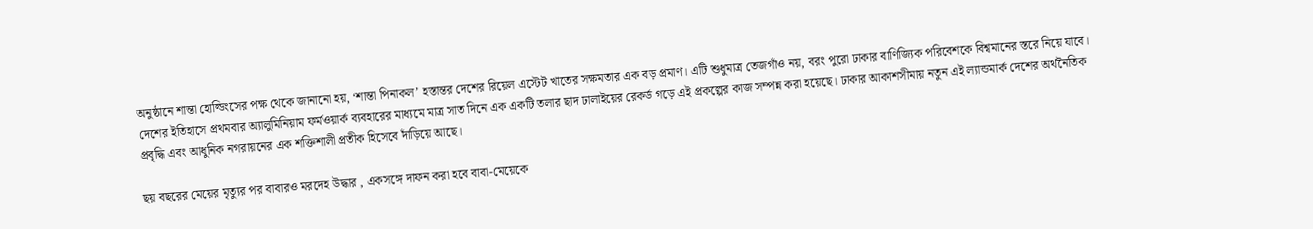অনুষ্ঠানে শান্তা হোল্ডিংসের পক্ষ থেকে জানানো হয়, ‘শান্তা পিনাকল’ হস্তান্তর দেশের রিয়েল এস্টেট খাতের সক্ষমতার এক বড় প্রমাণ। এটি শুধুমাত্র তেজগাঁও নয়, বরং পুরো ঢাকার বাণিজ্যিক পরিবেশকে বিশ্বমানের স্তরে নিয়ে যাবে। দেশের ইতিহাসে প্রথমবার অ্যালুমিনিয়াম ফর্মওয়ার্ক ব্যবহারের মাধ্যমে মাত্র সাত দিনে এক একটি তলার ছাদ ঢালাইয়ের রেকর্ড গড়ে এই প্রকল্পের কাজ সম্পন্ন করা হয়েছে। ঢাকার আকাশসীমায় নতুন এই ল্যান্ডমার্ক দেশের অর্থনৈতিক প্রবৃদ্ধি এবং আধুনিক নগরায়নের এক শক্তিশালী প্রতীক হিসেবে দাঁড়িয়ে আছে।

ছয় বছরের মেয়ের মৃত্যুর পর বাবারও মরদেহ উদ্ধার , একসঙ্গে দাফন করা হবে বাবা-মেয়েকে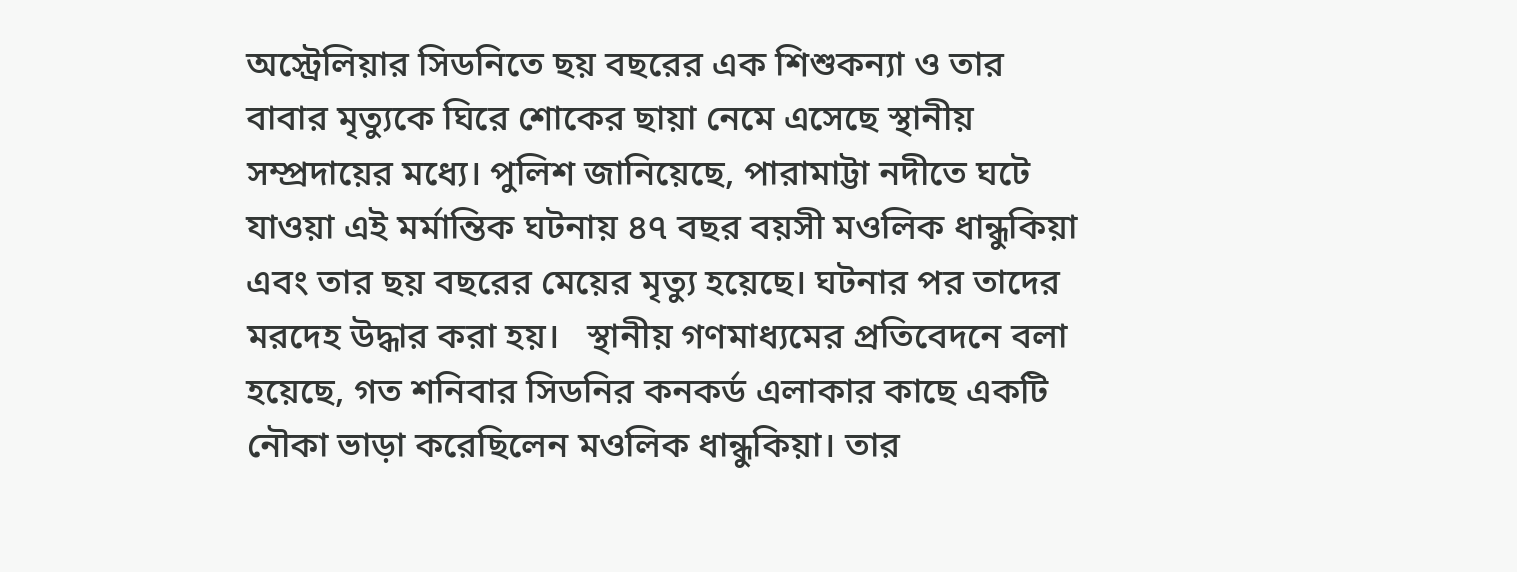অস্ট্রেলিয়ার সিডনিতে ছয় বছরের এক শিশুকন্যা ও তার বাবার মৃত্যুকে ঘিরে শোকের ছায়া নেমে এসেছে স্থানীয় সম্প্রদায়ের মধ্যে। পুলিশ জানিয়েছে, পারামাট্টা নদীতে ঘটে যাওয়া এই মর্মান্তিক ঘটনায় ৪৭ বছর বয়সী মওলিক ধান্ধুকিয়া এবং তার ছয় বছরের মেয়ের মৃত্যু হয়েছে। ঘটনার পর তাদের মরদেহ উদ্ধার করা হয়।   স্থানীয় গণমাধ্যমের প্রতিবেদনে বলা হয়েছে, গত শনিবার সিডনির কনকর্ড এলাকার কাছে একটি নৌকা ভাড়া করেছিলেন মওলিক ধান্ধুকিয়া। তার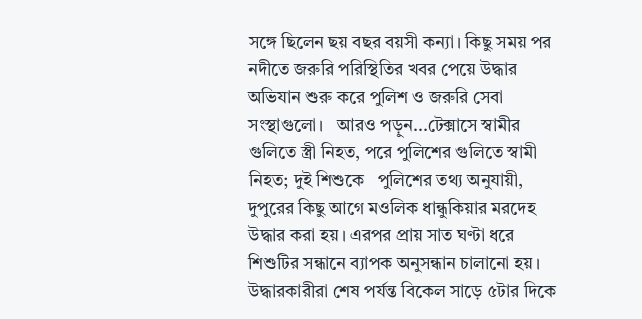সঙ্গে ছিলেন ছয় বছর বয়সী কন্যা। কিছু সময় পর নদীতে জরুরি পরিস্থিতির খবর পেয়ে উদ্ধার অভিযান শুরু করে পুলিশ ও জরুরি সেবা সংস্থাগুলো।   আরও পড়ুন...টেক্সাসে স্বামীর গুলিতে স্ত্রী নিহত, পরে পুলিশের গুলিতে স্বামী নিহত; দুই শিশুকে   পুলিশের তথ্য অনুযায়ী, দুপুরের কিছু আগে মওলিক ধান্ধুকিয়ার মরদেহ উদ্ধার করা হয়। এরপর প্রায় সাত ঘণ্টা ধরে শিশুটির সন্ধানে ব্যাপক অনুসন্ধান চালানো হয়। উদ্ধারকারীরা শেষ পর্যন্ত বিকেল সাড়ে ৫টার দিকে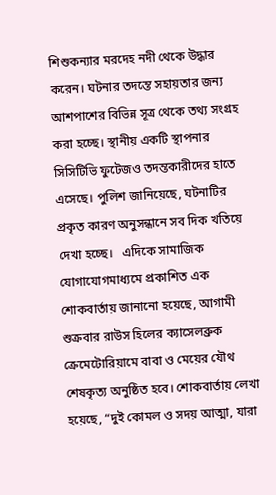শিশুকন্যার মরদেহ নদী থেকে উদ্ধার করেন। ঘটনার তদন্তে সহায়তার জন্য আশপাশের বিভিন্ন সূত্র থেকে তথ্য সংগ্রহ করা হচ্ছে। স্থানীয় একটি স্থাপনার সিসিটিভি ফুটেজও তদন্তকারীদের হাতে এসেছে। পুলিশ জানিয়েছে, ঘটনাটির প্রকৃত কারণ অনুসন্ধানে সব দিক খতিয়ে দেখা হচ্ছে।   এদিকে সামাজিক যোগাযোগমাধ্যমে প্রকাশিত এক শোকবার্তায় জানানো হয়েছে, আগামী শুক্রবার রাউস হিলের ক্যাসেলব্রুক ক্রেমেটোরিয়ামে বাবা ও মেয়ের যৌথ শেষকৃত্য অনুষ্ঠিত হবে। শোকবার্তায় লেখা হয়েছে, “দুই কোমল ও সদয় আত্মা, যারা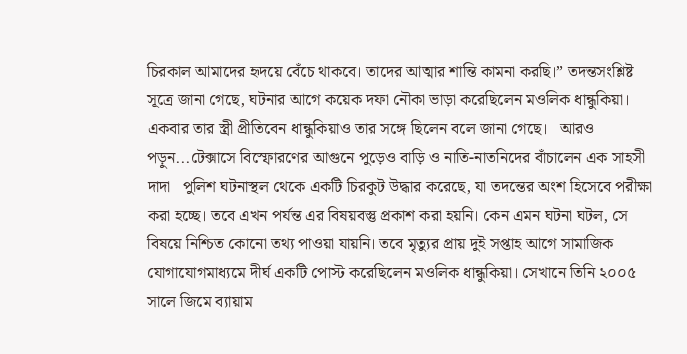চিরকাল আমাদের হৃদয়ে বেঁচে থাকবে। তাদের আত্মার শান্তি কামনা করছি।” তদন্তসংশ্লিষ্ট সূত্রে জানা গেছে, ঘটনার আগে কয়েক দফা নৌকা ভাড়া করেছিলেন মওলিক ধান্ধুকিয়া। একবার তার স্ত্রী প্রীতিবেন ধান্ধুকিয়াও তার সঙ্গে ছিলেন বলে জানা গেছে।   আরও পড়ুন...টেক্সাসে বিস্ফোরণের আগুনে পুড়েও বাড়ি ও নাতি-নাতনিদের বাঁচালেন এক সাহসী দাদা   পুলিশ ঘটনাস্থল থেকে একটি চিরকুট উদ্ধার করেছে, যা তদন্তের অংশ হিসেবে পরীক্ষা করা হচ্ছে। তবে এখন পর্যন্ত এর বিষয়বস্তু প্রকাশ করা হয়নি। কেন এমন ঘটনা ঘটল, সে বিষয়ে নিশ্চিত কোনো তথ্য পাওয়া যায়নি। তবে মৃত্যুর প্রায় দুই সপ্তাহ আগে সামাজিক যোগাযোগমাধ্যমে দীর্ঘ একটি পোস্ট করেছিলেন মওলিক ধান্ধুকিয়া। সেখানে তিনি ২০০৫ সালে জিমে ব্যায়াম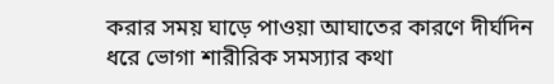করার সময় ঘাড়ে পাওয়া আঘাতের কারণে দীর্ঘদিন ধরে ভোগা শারীরিক সমস্যার কথা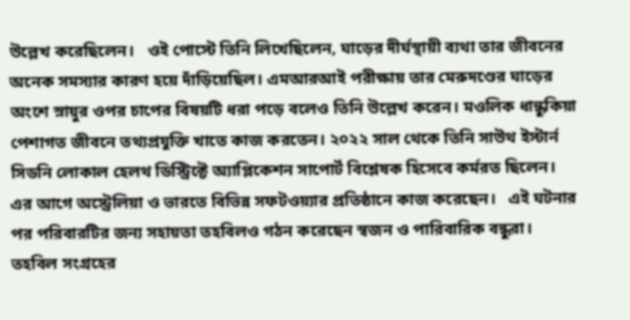উল্লেখ করেছিলেন।   ওই পোস্টে তিনি লিখেছিলেন, ঘাড়ের দীর্ঘস্থায়ী ব্যথা তার জীবনের অনেক সমস্যার কারণ হয়ে দাঁড়িয়েছিল। এমআরআই পরীক্ষায় তার মেরুদণ্ডের ঘাড়ের অংশে স্নায়ুর ওপর চাপের বিষয়টি ধরা পড়ে বলেও তিনি উল্লেখ করেন। মওলিক ধান্ধুকিয়া পেশাগত জীবনে তথ্যপ্রযুক্তি খাতে কাজ করতেন। ২০২২ সাল থেকে তিনি সাউথ ইস্টার্ন সিডনি লোকাল হেলথ ডিস্ট্রিক্টে অ্যাপ্লিকেশন সাপোর্ট বিশ্লেষক হিসেবে কর্মরত ছিলেন। এর আগে অস্ট্রেলিয়া ও ভারতে বিভিন্ন সফটওয়্যার প্রতিষ্ঠানে কাজ করেছেন।   এই ঘটনার পর পরিবারটির জন্য সহায়তা তহবিলও গঠন করেছেন স্বজন ও পারিবারিক বন্ধুরা। তহবিল সংগ্রহের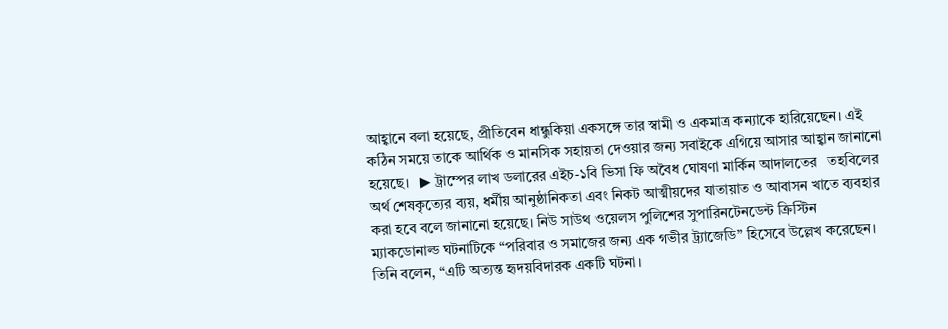আহ্বানে বলা হয়েছে, প্রীতিবেন ধান্ধুকিয়া একসঙ্গে তার স্বামী ও একমাত্র কন্যাকে হারিয়েছেন। এই কঠিন সময়ে তাকে আর্থিক ও মানসিক সহায়তা দেওয়ার জন্য সবাইকে এগিয়ে আসার আহ্বান জানানো হয়েছে।   ▶ ট্রাম্পের লাখ ডলারের এইচ-১বি ভিসা ফি অবৈধ ঘোষণা মার্কিন আদালতের   তহবিলের অর্থ শেষকৃত্যের ব্যয়, ধর্মীয় আনুষ্ঠানিকতা এবং নিকট আত্মীয়দের যাতায়াত ও আবাসন খাতে ব্যবহার করা হবে বলে জানানো হয়েছে। নিউ সাউথ ওয়েলস পুলিশের সুপারিনটেনডেন্ট ক্রিস্টিন ম্যাকডোনাল্ড ঘটনাটিকে “পরিবার ও সমাজের জন্য এক গভীর ট্র্যাজেডি” হিসেবে উল্লেখ করেছেন। তিনি বলেন, “এটি অত্যন্ত হৃদয়বিদারক একটি ঘটনা।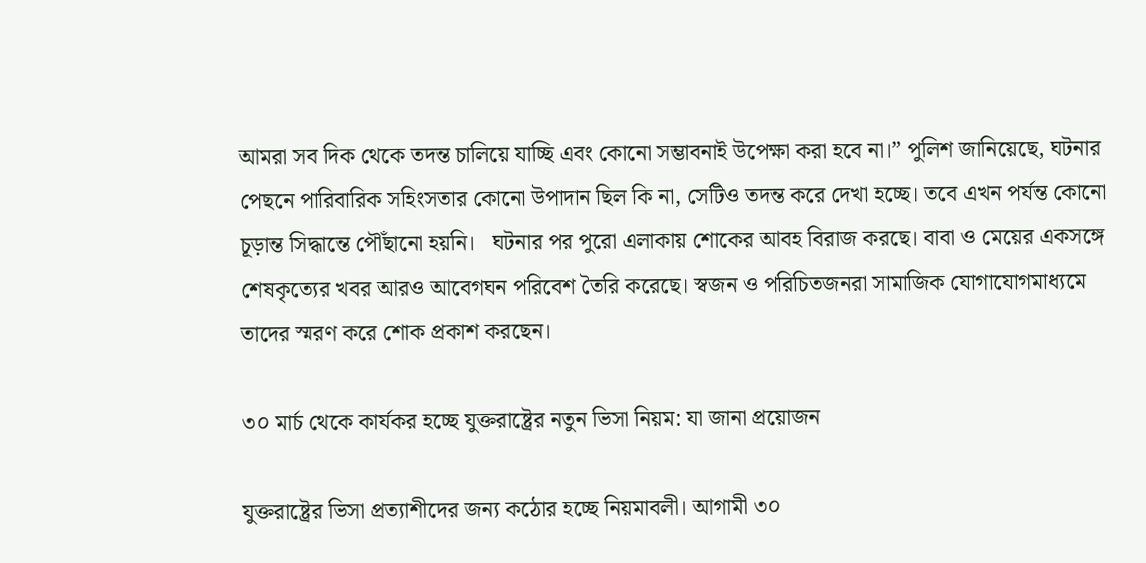আমরা সব দিক থেকে তদন্ত চালিয়ে যাচ্ছি এবং কোনো সম্ভাবনাই উপেক্ষা করা হবে না।” পুলিশ জানিয়েছে, ঘটনার পেছনে পারিবারিক সহিংসতার কোনো উপাদান ছিল কি না, সেটিও তদন্ত করে দেখা হচ্ছে। তবে এখন পর্যন্ত কোনো চূড়ান্ত সিদ্ধান্তে পৌঁছানো হয়নি।   ঘটনার পর পুরো এলাকায় শোকের আবহ বিরাজ করছে। বাবা ও মেয়ের একসঙ্গে শেষকৃত্যের খবর আরও আবেগঘন পরিবেশ তৈরি করেছে। স্বজন ও পরিচিতজনরা সামাজিক যোগাযোগমাধ্যমে তাদের স্মরণ করে শোক প্রকাশ করছেন।

৩০ মার্চ থেকে কার্যকর হচ্ছে যুক্তরাষ্ট্রের নতুন ভিসা নিয়ম: যা জানা প্রয়োজন

যুক্তরাষ্ট্রের ভিসা প্রত্যাশীদের জন্য কঠোর হচ্ছে নিয়মাবলী। আগামী ৩০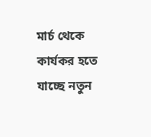মার্চ থেকে কার্যকর হতে যাচ্ছে নতুন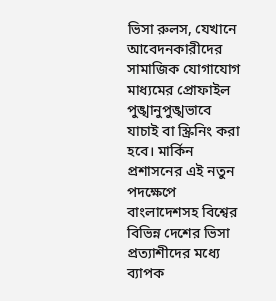ভিসা রুলস, যেখানে আবেদনকারীদের সামাজিক যোগাযোগ মাধ্যমের প্রোফাইল পুঙ্খানুপুঙ্খভাবে যাচাই বা স্ক্রিনিং করা হবে। মার্কিন প্রশাসনের এই নতুন পদক্ষেপে বাংলাদেশসহ বিশ্বের বিভিন্ন দেশের ভিসা প্রত্যাশীদের মধ্যে ব্যাপক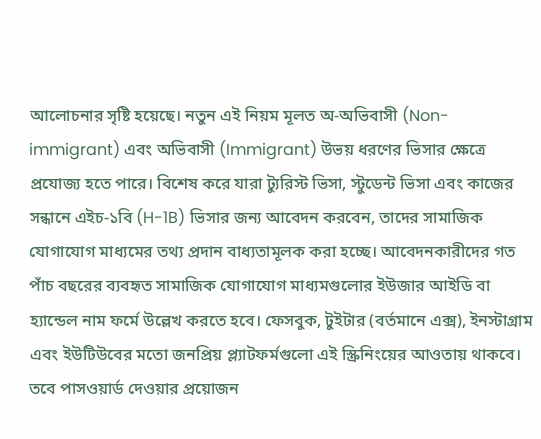আলোচনার সৃষ্টি হয়েছে। নতুন এই নিয়ম মূলত অ-অভিবাসী (Non-immigrant) এবং অভিবাসী (Immigrant) উভয় ধরণের ভিসার ক্ষেত্রে প্রযোজ্য হতে পারে। বিশেষ করে যারা ট্যুরিস্ট ভিসা, স্টুডেন্ট ভিসা এবং কাজের সন্ধানে এইচ-১বি (H-1B) ভিসার জন্য আবেদন করবেন, তাদের সামাজিক যোগাযোগ মাধ্যমের তথ্য প্রদান বাধ্যতামূলক করা হচ্ছে। আবেদনকারীদের গত পাঁচ বছরের ব্যবহৃত সামাজিক যোগাযোগ মাধ্যমগুলোর ইউজার আইডি বা হ্যান্ডেল নাম ফর্মে উল্লেখ করতে হবে। ফেসবুক, টুইটার (বর্তমানে এক্স), ইনস্টাগ্রাম এবং ইউটিউবের মতো জনপ্রিয় প্ল্যাটফর্মগুলো এই স্ক্রিনিংয়ের আওতায় থাকবে। তবে পাসওয়ার্ড দেওয়ার প্রয়োজন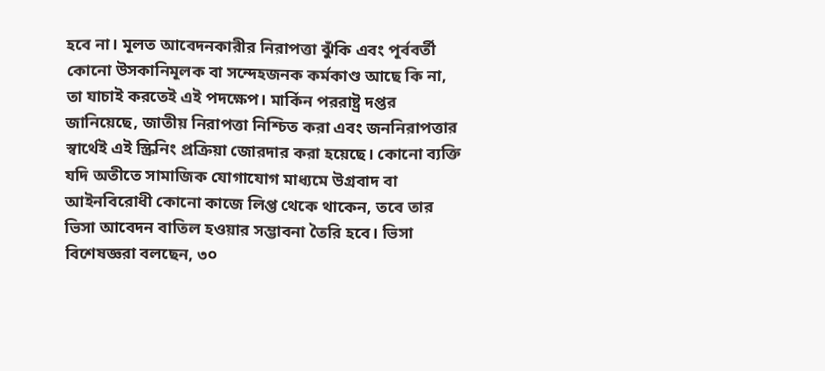হবে না। মূলত আবেদনকারীর নিরাপত্তা ঝুঁকি এবং পূর্ববর্তী কোনো উসকানিমূলক বা সন্দেহজনক কর্মকাণ্ড আছে কি না, তা যাচাই করতেই এই পদক্ষেপ। মার্কিন পররাষ্ট্র দপ্তর জানিয়েছে, জাতীয় নিরাপত্তা নিশ্চিত করা এবং জননিরাপত্তার স্বার্থেই এই স্ক্রিনিং প্রক্রিয়া জোরদার করা হয়েছে। কোনো ব্যক্তি যদি অতীতে সামাজিক যোগাযোগ মাধ্যমে উগ্রবাদ বা আইনবিরোধী কোনো কাজে লিপ্ত থেকে থাকেন, তবে তার ভিসা আবেদন বাতিল হওয়ার সম্ভাবনা তৈরি হবে। ভিসা বিশেষজ্ঞরা বলছেন, ৩০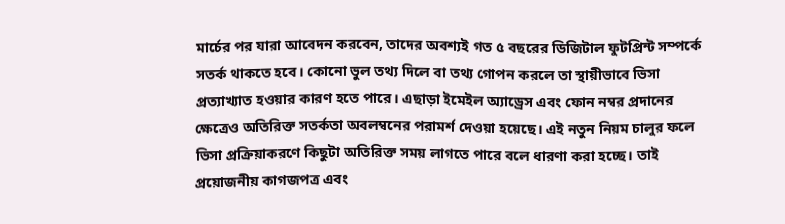মার্চের পর যারা আবেদন করবেন, তাদের অবশ্যই গত ৫ বছরের ডিজিটাল ফুটপ্রিন্ট সম্পর্কে সতর্ক থাকতে হবে। কোনো ভুল তথ্য দিলে বা তথ্য গোপন করলে তা স্থায়ীভাবে ভিসা প্রত্যাখ্যাত হওয়ার কারণ হতে পারে। এছাড়া ইমেইল অ্যাড্রেস এবং ফোন নম্বর প্রদানের ক্ষেত্রেও অতিরিক্ত সতর্কতা অবলম্বনের পরামর্শ দেওয়া হয়েছে। এই নতুন নিয়ম চালুর ফলে ভিসা প্রক্রিয়াকরণে কিছুটা অতিরিক্ত সময় লাগতে পারে বলে ধারণা করা হচ্ছে। তাই প্রয়োজনীয় কাগজপত্র এবং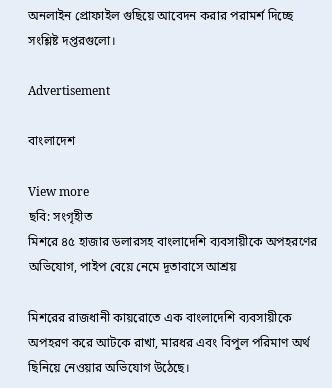অনলাইন প্রোফাইল গুছিয়ে আবেদন করার পরামর্শ দিচ্ছে সংশ্লিষ্ট দপ্তরগুলো।

Advertisement

বাংলাদেশ

View more
ছবি: সংগৃহীত
মিশরে ৪৫ হাজার ডলারসহ বাংলাদেশি ব্যবসায়ীকে অপহরণের অভিযোগ, পাইপ বেয়ে নেমে দূতাবাসে আশ্রয়

মিশরের রাজধানী কায়রোতে এক বাংলাদেশি ব্যবসায়ীকে অপহরণ করে আটকে রাখা, মারধর এবং বিপুল পরিমাণ অর্থ ছিনিয়ে নেওয়ার অভিযোগ উঠেছে।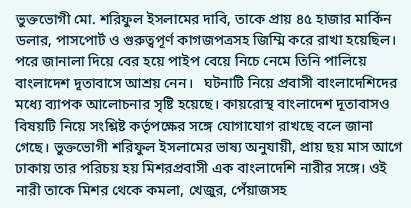ভুক্তভোগী মো. শরিফুল ইসলামের দাবি, তাকে প্রায় ৪৫ হাজার মার্কিন ডলার, পাসপোর্ট ও গুরুত্বপূর্ণ কাগজপত্রসহ জিম্মি করে রাখা হয়েছিল। পরে জানালা দিয়ে বের হয়ে পাইপ বেয়ে নিচে নেমে তিনি পালিয়ে বাংলাদেশ দূতাবাসে আশ্রয় নেন।   ঘটনাটি নিয়ে প্রবাসী বাংলাদেশিদের মধ্যে ব্যাপক আলোচনার সৃষ্টি হয়েছে। কায়রোস্থ বাংলাদেশ দূতাবাসও বিষয়টি নিয়ে সংশ্লিষ্ট কর্তৃপক্ষের সঙ্গে যোগাযোগ রাখছে বলে জানা গেছে। ভুক্তভোগী শরিফুল ইসলামের ভাষ্য অনুযায়ী, প্রায় ছয় মাস আগে ঢাকায় তার পরিচয় হয় মিশরপ্রবাসী এক বাংলাদেশি নারীর সঙ্গে। ওই নারী তাকে মিশর থেকে কমলা, খেজুর, পেঁয়াজসহ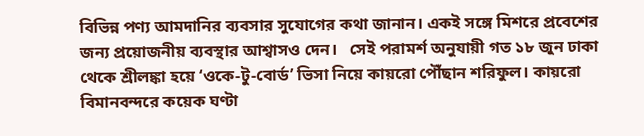বিভিন্ন পণ্য আমদানির ব্যবসার সুযোগের কথা জানান। একই সঙ্গে মিশরে প্রবেশের জন্য প্রয়োজনীয় ব্যবস্থার আশ্বাসও দেন।   সেই পরামর্শ অনুযায়ী গত ১৮ জুন ঢাকা থেকে শ্রীলঙ্কা হয়ে ‘ওকে-টু-বোর্ড’ ভিসা নিয়ে কায়রো পৌঁছান শরিফুল। কায়রো বিমানবন্দরে কয়েক ঘণ্টা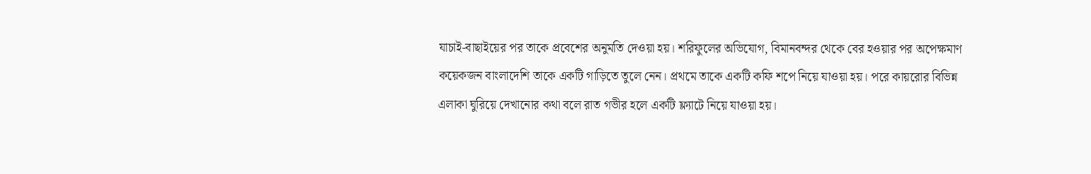যাচাই-বাছাইয়ের পর তাকে প্রবেশের অনুমতি দেওয়া হয়। শরিফুলের অভিযোগ, বিমানবন্দর থেকে বের হওয়ার পর অপেক্ষমাণ কয়েকজন বাংলাদেশি তাকে একটি গাড়িতে তুলে নেন। প্রথমে তাকে একটি কফি শপে নিয়ে যাওয়া হয়। পরে কায়রোর বিভিন্ন এলাকা ঘুরিয়ে দেখানোর কথা বলে রাত গভীর হলে একটি ফ্ল্যাটে নিয়ে যাওয়া হয়।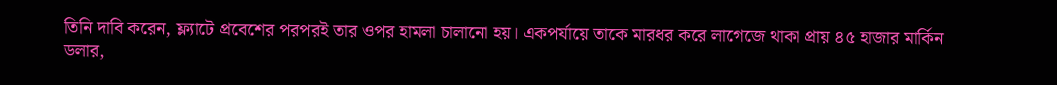তিনি দাবি করেন, ফ্ল্যাটে প্রবেশের পরপরই তার ওপর হামলা চালানো হয়। একপর্যায়ে তাকে মারধর করে লাগেজে থাকা প্রায় ৪৫ হাজার মার্কিন ডলার,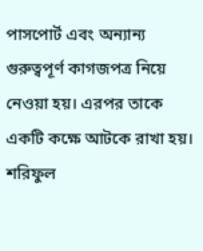পাসপোর্ট এবং অন্যান্য গুরুত্বপূর্ণ কাগজপত্র নিয়ে নেওয়া হয়। এরপর তাকে একটি কক্ষে আটকে রাখা হয়। শরিফুল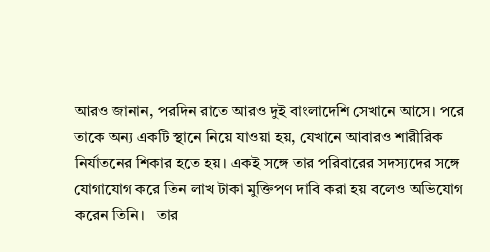আরও জানান, পরদিন রাতে আরও দুই বাংলাদেশি সেখানে আসে। পরে তাকে অন্য একটি স্থানে নিয়ে যাওয়া হয়, যেখানে আবারও শারীরিক নির্যাতনের শিকার হতে হয়। একই সঙ্গে তার পরিবারের সদস্যদের সঙ্গে যোগাযোগ করে তিন লাখ টাকা মুক্তিপণ দাবি করা হয় বলেও অভিযোগ করেন তিনি।   তার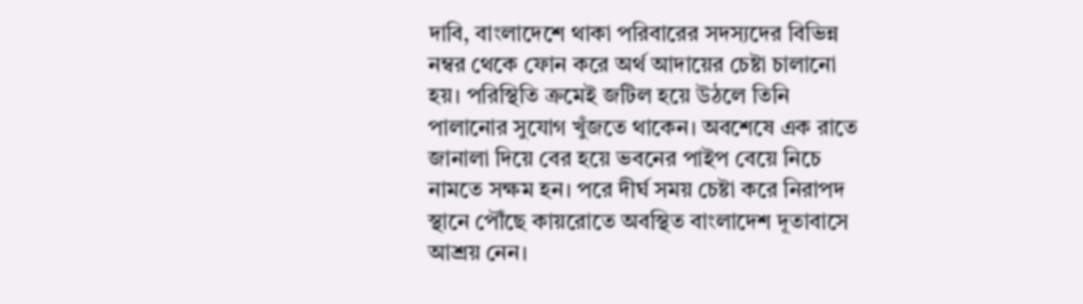দাবি, বাংলাদেশে থাকা পরিবারের সদস্যদের বিভিন্ন নম্বর থেকে ফোন করে অর্থ আদায়ের চেষ্টা চালানো হয়। পরিস্থিতি ক্রমেই জটিল হয়ে উঠলে তিনি পালানোর সুযোগ খুঁজতে থাকেন। অবশেষে এক রাতে জানালা দিয়ে বের হয়ে ভবনের পাইপ বেয়ে নিচে নামতে সক্ষম হন। পরে দীর্ঘ সময় চেষ্টা করে নিরাপদ স্থানে পৌঁছে কায়রোতে অবস্থিত বাংলাদেশ দূতাবাসে আশ্রয় নেন।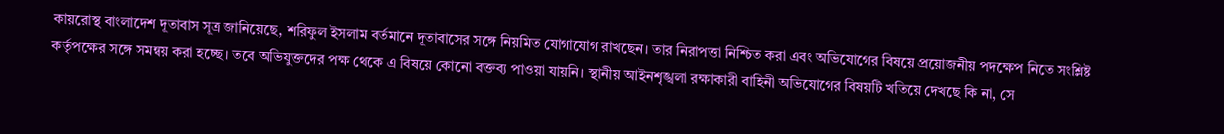কায়রোস্থ বাংলাদেশ দূতাবাস সূত্র জানিয়েছে, শরিফুল ইসলাম বর্তমানে দূতাবাসের সঙ্গে নিয়মিত যোগাযোগ রাখছেন। তার নিরাপত্তা নিশ্চিত করা এবং অভিযোগের বিষয়ে প্রয়োজনীয় পদক্ষেপ নিতে সংশ্লিষ্ট কর্তৃপক্ষের সঙ্গে সমন্বয় করা হচ্ছে। তবে অভিযুক্তদের পক্ষ থেকে এ বিষয়ে কোনো বক্তব্য পাওয়া যায়নি। স্থানীয় আইনশৃঙ্খলা রক্ষাকারী বাহিনী অভিযোগের বিষয়টি খতিয়ে দেখছে কি না, সে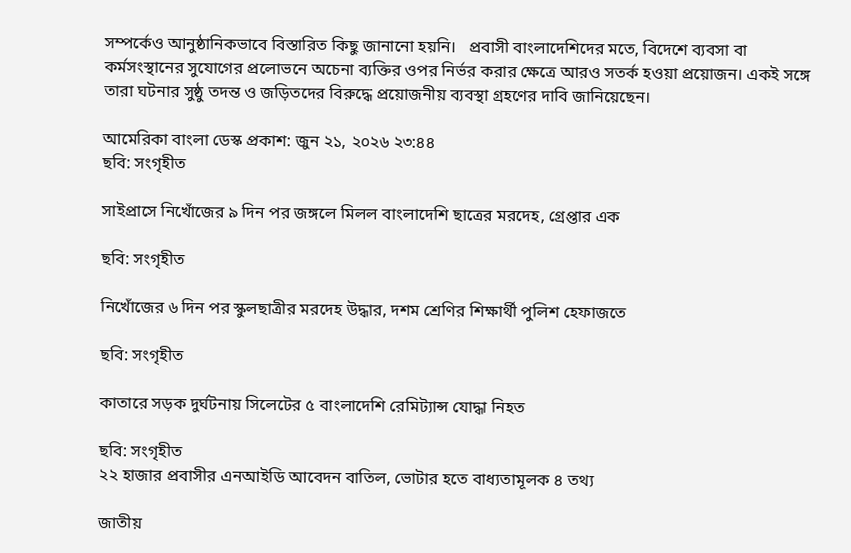সম্পর্কেও আনুষ্ঠানিকভাবে বিস্তারিত কিছু জানানো হয়নি।   প্রবাসী বাংলাদেশিদের মতে, বিদেশে ব্যবসা বা কর্মসংস্থানের সুযোগের প্রলোভনে অচেনা ব্যক্তির ওপর নির্ভর করার ক্ষেত্রে আরও সতর্ক হওয়া প্রয়োজন। একই সঙ্গে তারা ঘটনার সুষ্ঠু তদন্ত ও জড়িতদের বিরুদ্ধে প্রয়োজনীয় ব্যবস্থা গ্রহণের দাবি জানিয়েছেন।

আমেরিকা বাংলা ডেস্ক প্রকাশ: জুন ২১, ২০২৬ ২৩:৪৪
ছবি: সংগৃহীত

সাইপ্রাসে নিখোঁজের ৯ দিন পর জঙ্গলে মিলল বাংলাদেশি ছাত্রের মরদেহ, গ্রেপ্তার এক

ছবি: সংগৃহীত

নিখোঁজের ৬ দিন পর স্কুলছাত্রীর মরদেহ উদ্ধার, দশম শ্রেণির শিক্ষার্থী পুলিশ হেফাজতে

ছবি: সংগৃহীত

কাতারে সড়ক দুর্ঘটনায় সিলেটের ৫ বাংলাদেশি রেমিট্যান্স যোদ্ধা নিহত

ছবি: সংগৃহীত
২২ হাজার প্রবাসীর এনআইডি আবেদন বাতিল, ভোটার হতে বাধ্যতামূলক ৪ তথ্য

জাতীয়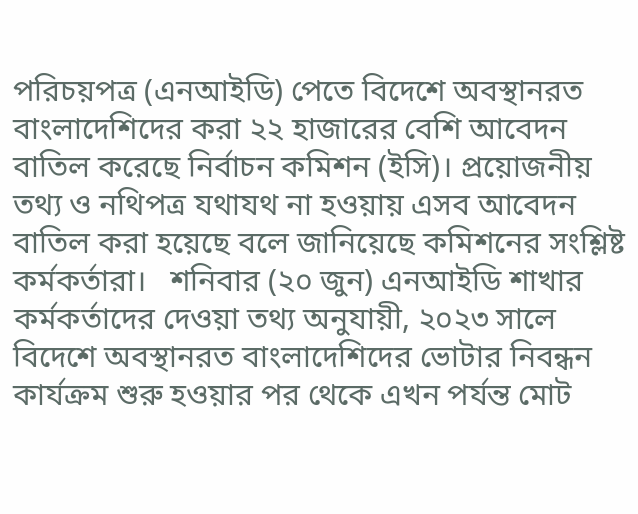পরিচয়পত্র (এনআইডি) পেতে বিদেশে অবস্থানরত বাংলাদেশিদের করা ২২ হাজারের বেশি আবেদন বাতিল করেছে নির্বাচন কমিশন (ইসি)। প্রয়োজনীয় তথ্য ও নথিপত্র যথাযথ না হওয়ায় এসব আবেদন বাতিল করা হয়েছে বলে জানিয়েছে কমিশনের সংশ্লিষ্ট কর্মকর্তারা।   শনিবার (২০ জুন) এনআইডি শাখার কর্মকর্তাদের দেওয়া তথ্য অনুযায়ী, ২০২৩ সালে বিদেশে অবস্থানরত বাংলাদেশিদের ভোটার নিবন্ধন কার্যক্রম শুরু হওয়ার পর থেকে এখন পর্যন্ত মোট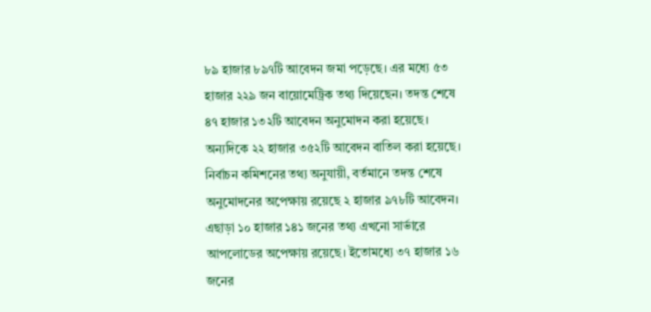৮৯ হাজার ৮৯৭টি আবেদন জমা পড়েছে। এর মধ্যে ৫৩ হাজার ২২৯ জন বায়োমেট্রিক তথ্য দিয়েছেন। তদন্ত শেষে ৪৭ হাজার ১৩২টি আবেদন অনুমোদন করা হয়েছে। অন্যদিকে ২২ হাজার ৩৫২টি আবেদন বাতিল করা হয়েছে।   নির্বাচন কমিশনের তথ্য অনুযায়ী, বর্তমানে তদন্ত শেষে অনুমোদনের অপেক্ষায় রয়েছে ২ হাজার ৯৭৮টি আবেদন। এছাড়া ১০ হাজার ১৪১ জনের তথ্য এখনো সার্ভারে আপলোডের অপেক্ষায় রয়েছে। ইতোমধ্যে ৩৭ হাজার ১৬ জনের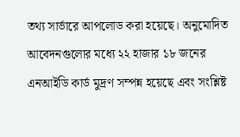তথ্য সার্ভারে আপলোড করা হয়েছে। অনুমোদিত আবেদনগুলোর মধ্যে ২২ হাজার ১৮ জনের এনআইডি কার্ড মুদ্রণ সম্পন্ন হয়েছে এবং সংশ্লিষ্ট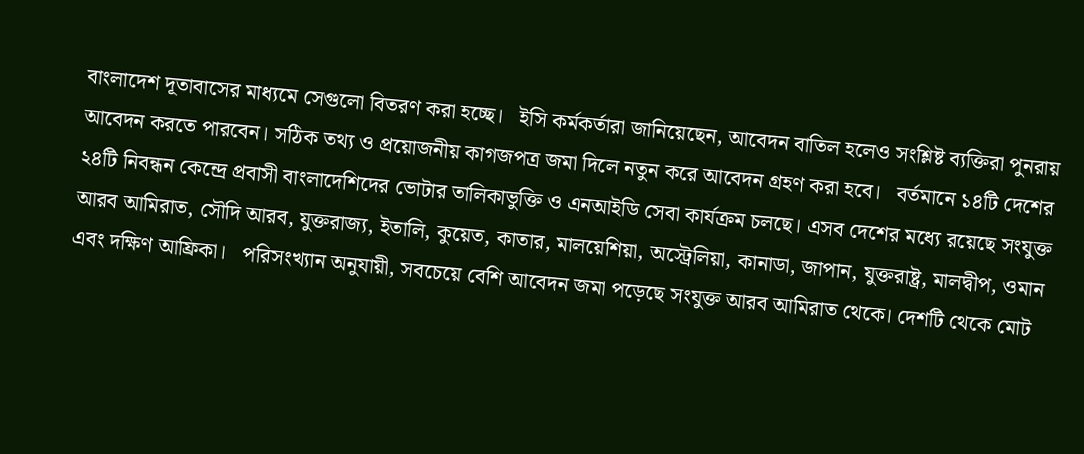বাংলাদেশ দূতাবাসের মাধ্যমে সেগুলো বিতরণ করা হচ্ছে।   ইসি কর্মকর্তারা জানিয়েছেন, আবেদন বাতিল হলেও সংশ্লিষ্ট ব্যক্তিরা পুনরায় আবেদন করতে পারবেন। সঠিক তথ্য ও প্রয়োজনীয় কাগজপত্র জমা দিলে নতুন করে আবেদন গ্রহণ করা হবে।   বর্তমানে ১৪টি দেশের ২৪টি নিবন্ধন কেন্দ্রে প্রবাসী বাংলাদেশিদের ভোটার তালিকাভুক্তি ও এনআইডি সেবা কার্যক্রম চলছে। এসব দেশের মধ্যে রয়েছে সংযুক্ত আরব আমিরাত, সৌদি আরব, যুক্তরাজ্য, ইতালি, কুয়েত, কাতার, মালয়েশিয়া, অস্ট্রেলিয়া, কানাডা, জাপান, যুক্তরাষ্ট্র, মালদ্বীপ, ওমান এবং দক্ষিণ আফ্রিকা।   পরিসংখ্যান অনুযায়ী, সবচেয়ে বেশি আবেদন জমা পড়েছে সংযুক্ত আরব আমিরাত থেকে। দেশটি থেকে মোট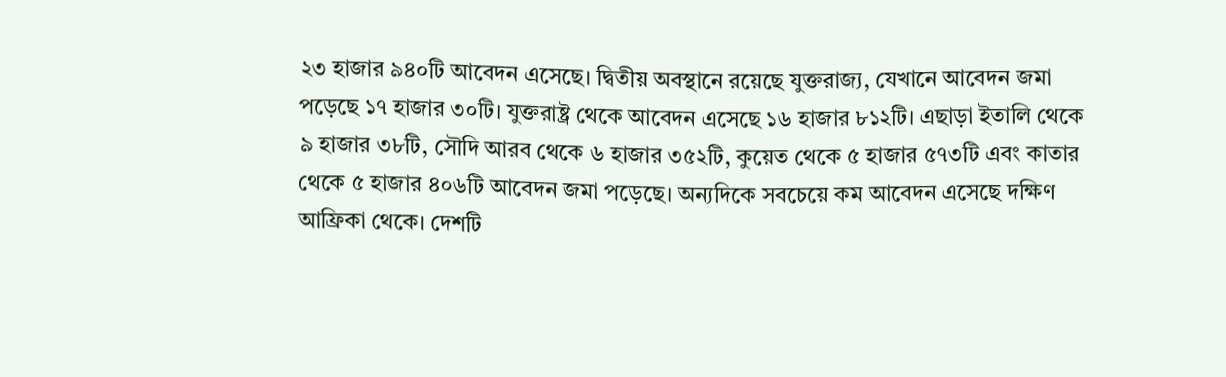২৩ হাজার ৯৪০টি আবেদন এসেছে। দ্বিতীয় অবস্থানে রয়েছে যুক্তরাজ্য, যেখানে আবেদন জমা পড়েছে ১৭ হাজার ৩০টি। যুক্তরাষ্ট্র থেকে আবেদন এসেছে ১৬ হাজার ৮১২টি। এছাড়া ইতালি থেকে ৯ হাজার ৩৮টি, সৌদি আরব থেকে ৬ হাজার ৩৫২টি, কুয়েত থেকে ৫ হাজার ৫৭৩টি এবং কাতার থেকে ৫ হাজার ৪০৬টি আবেদন জমা পড়েছে। অন্যদিকে সবচেয়ে কম আবেদন এসেছে দক্ষিণ আফ্রিকা থেকে। দেশটি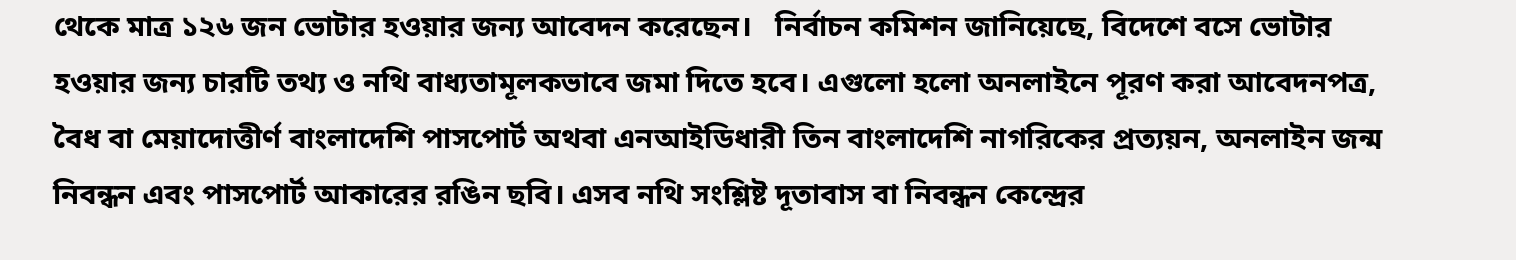থেকে মাত্র ১২৬ জন ভোটার হওয়ার জন্য আবেদন করেছেন।   নির্বাচন কমিশন জানিয়েছে, বিদেশে বসে ভোটার হওয়ার জন্য চারটি তথ্য ও নথি বাধ্যতামূলকভাবে জমা দিতে হবে। এগুলো হলো অনলাইনে পূরণ করা আবেদনপত্র, বৈধ বা মেয়াদোত্তীর্ণ বাংলাদেশি পাসপোর্ট অথবা এনআইডিধারী তিন বাংলাদেশি নাগরিকের প্রত্যয়ন, অনলাইন জন্ম নিবন্ধন এবং পাসপোর্ট আকারের রঙিন ছবি। এসব নথি সংশ্লিষ্ট দূতাবাস বা নিবন্ধন কেন্দ্রের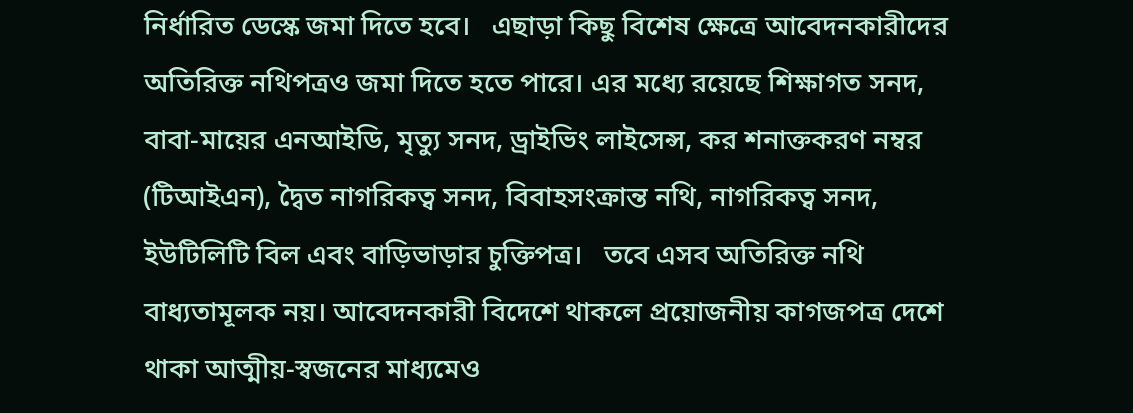নির্ধারিত ডেস্কে জমা দিতে হবে।   এছাড়া কিছু বিশেষ ক্ষেত্রে আবেদনকারীদের অতিরিক্ত নথিপত্রও জমা দিতে হতে পারে। এর মধ্যে রয়েছে শিক্ষাগত সনদ, বাবা-মায়ের এনআইডি, মৃত্যু সনদ, ড্রাইভিং লাইসেন্স, কর শনাক্তকরণ নম্বর (টিআইএন), দ্বৈত নাগরিকত্ব সনদ, বিবাহসংক্রান্ত নথি, নাগরিকত্ব সনদ, ইউটিলিটি বিল এবং বাড়িভাড়ার চুক্তিপত্র।   তবে এসব অতিরিক্ত নথি বাধ্যতামূলক নয়। আবেদনকারী বিদেশে থাকলে প্রয়োজনীয় কাগজপত্র দেশে থাকা আত্মীয়-স্বজনের মাধ্যমেও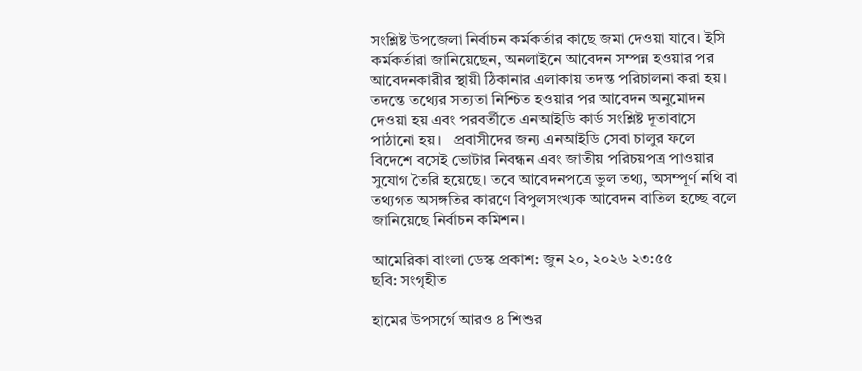সংশ্লিষ্ট উপজেলা নির্বাচন কর্মকর্তার কাছে জমা দেওয়া যাবে। ইসি কর্মকর্তারা জানিয়েছেন, অনলাইনে আবেদন সম্পন্ন হওয়ার পর আবেদনকারীর স্থায়ী ঠিকানার এলাকায় তদন্ত পরিচালনা করা হয়। তদন্তে তথ্যের সত্যতা নিশ্চিত হওয়ার পর আবেদন অনুমোদন দেওয়া হয় এবং পরবর্তীতে এনআইডি কার্ড সংশ্লিষ্ট দূতাবাসে পাঠানো হয়।   প্রবাসীদের জন্য এনআইডি সেবা চালুর ফলে বিদেশে বসেই ভোটার নিবন্ধন এবং জাতীয় পরিচয়পত্র পাওয়ার সুযোগ তৈরি হয়েছে। তবে আবেদনপত্রে ভুল তথ্য, অসম্পূর্ণ নথি বা তথ্যগত অসঙ্গতির কারণে বিপুলসংখ্যক আবেদন বাতিল হচ্ছে বলে জানিয়েছে নির্বাচন কমিশন।

আমেরিকা বাংলা ডেস্ক প্রকাশ: জুন ২০, ২০২৬ ২৩:৫৫
ছবি: সংগৃহীত

হামের উপসর্গে আরও ৪ শিশুর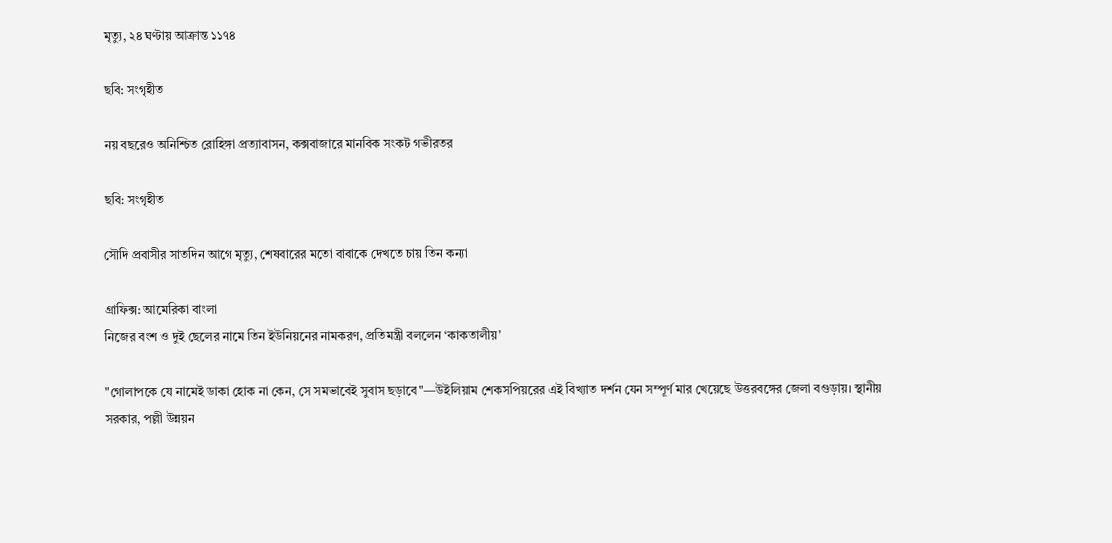মৃত্যু, ২৪ ঘণ্টায় আক্রান্ত ১১৭৪

ছবি: সংগৃহীত

নয় বছরেও অনিশ্চিত রোহিঙ্গা প্রত্যাবাসন, কক্সবাজারে মানবিক সংকট গভীরতর

ছবি: সংগৃহীত

সৌদি প্রবাসীর সাতদিন আগে মৃত্যু, শেষবারের মতো বাবাকে দেখতে চায় তিন কন্যা

গ্রাফিক্স: আমেরিকা বাংলা
নিজের বংশ ও দুই ছেলের নামে তিন ইউনিয়নের নামকরণ, প্রতিমন্ত্রী বললেন ‘কাকতালীয়’

"গোলাপকে যে নামেই ডাকা হোক না কেন, সে সমভাবেই সুবাস ছড়াবে"—উইলিয়াম শেকসপিয়রের এই বিখ্যাত দর্শন যেন সম্পূর্ণ মার খেয়েছে উত্তরবঙ্গের জেলা বগুড়ায়। স্থানীয় সরকার, পল্লী উন্নয়ন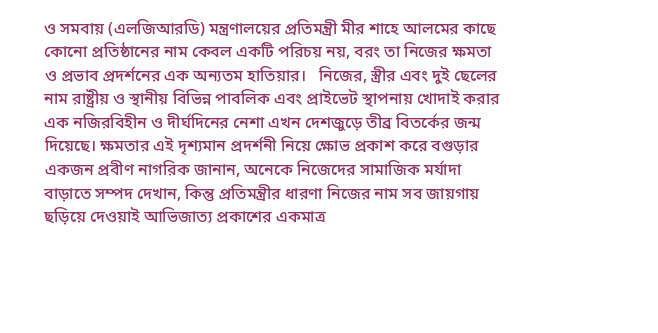ও সমবায় (এলজিআরডি) মন্ত্রণালয়ের প্রতিমন্ত্রী মীর শাহে আলমের কাছে কোনো প্রতিষ্ঠানের নাম কেবল একটি পরিচয় নয়, বরং তা নিজের ক্ষমতা ও প্রভাব প্রদর্শনের এক অন্যতম হাতিয়ার।   নিজের, স্ত্রীর এবং দুই ছেলের নাম রাষ্ট্রীয় ও স্থানীয় বিভিন্ন পাবলিক এবং প্রাইভেট স্থাপনায় খোদাই করার এক নজিরবিহীন ও দীর্ঘদিনের নেশা এখন দেশজুড়ে তীব্র বিতর্কের জন্ম দিয়েছে। ক্ষমতার এই দৃশ্যমান প্রদর্শনী নিয়ে ক্ষোভ প্রকাশ করে বগুড়ার একজন প্রবীণ নাগরিক জানান, অনেকে নিজেদের সামাজিক মর্যাদা বাড়াতে সম্পদ দেখান, কিন্তু প্রতিমন্ত্রীর ধারণা নিজের নাম সব জায়গায় ছড়িয়ে দেওয়াই আভিজাত্য প্রকাশের একমাত্র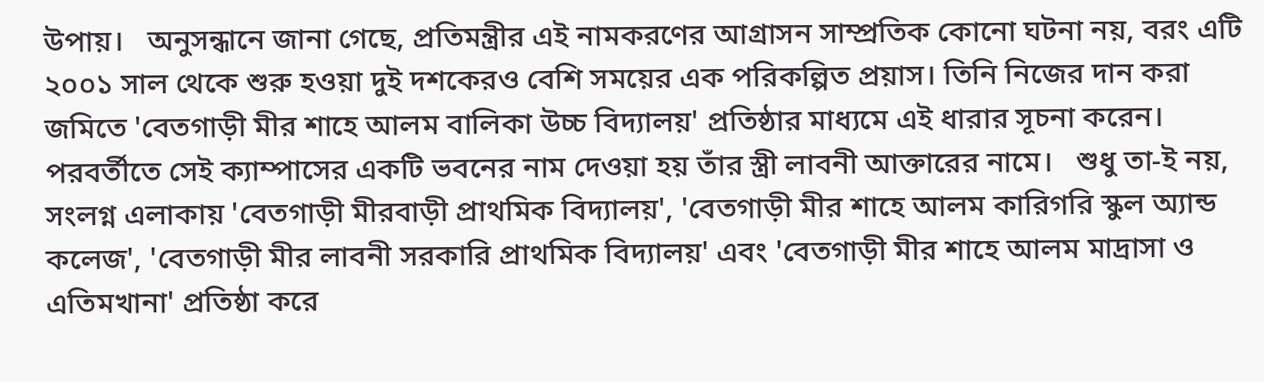উপায়।   অনুসন্ধানে জানা গেছে, প্রতিমন্ত্রীর এই নামকরণের আগ্রাসন সাম্প্রতিক কোনো ঘটনা নয়, বরং এটি ২০০১ সাল থেকে শুরু হওয়া দুই দশকেরও বেশি সময়ের এক পরিকল্পিত প্রয়াস। তিনি নিজের দান করা জমিতে 'বেতগাড়ী মীর শাহে আলম বালিকা উচ্চ বিদ্যালয়' প্রতিষ্ঠার মাধ্যমে এই ধারার সূচনা করেন। পরবর্তীতে সেই ক্যাম্পাসের একটি ভবনের নাম দেওয়া হয় তাঁর স্ত্রী লাবনী আক্তারের নামে।   শুধু তা-ই নয়, সংলগ্ন এলাকায় 'বেতগাড়ী মীরবাড়ী প্রাথমিক বিদ্যালয়', 'বেতগাড়ী মীর শাহে আলম কারিগরি স্কুল অ্যান্ড কলেজ', 'বেতগাড়ী মীর লাবনী সরকারি প্রাথমিক বিদ্যালয়' এবং 'বেতগাড়ী মীর শাহে আলম মাদ্রাসা ও এতিমখানা' প্রতিষ্ঠা করে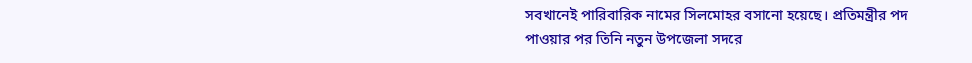সবখানেই পারিবারিক নামের সিলমোহর বসানো হয়েছে। প্রতিমন্ত্রীর পদ পাওয়ার পর তিনি নতুন উপজেলা সদরে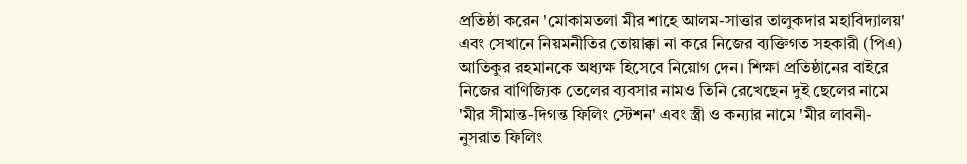প্রতিষ্ঠা করেন 'মোকামতলা মীর শাহে আলম-সাত্তার তালুকদার মহাবিদ্যালয়' এবং সেখানে নিয়মনীতির তোয়াক্কা না করে নিজের ব্যক্তিগত সহকারী (পিএ) আতিকুর রহমানকে অধ্যক্ষ হিসেবে নিয়োগ দেন। শিক্ষা প্রতিষ্ঠানের বাইরে নিজের বাণিজ্যিক তেলের ব্যবসার নামও তিনি রেখেছেন দুই ছেলের নামে 'মীর সীমান্ত-দিগন্ত ফিলিং স্টেশন' এবং স্ত্রী ও কন্যার নামে 'মীর লাবনী-নুসরাত ফিলিং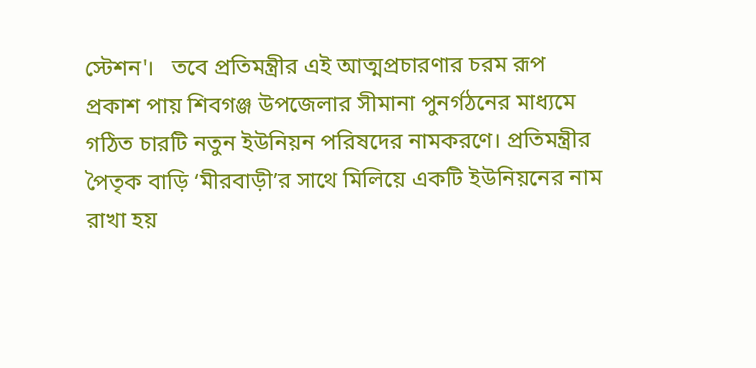স্টেশন'।   তবে প্রতিমন্ত্রীর এই আত্মপ্রচারণার চরম রূপ প্রকাশ পায় শিবগঞ্জ উপজেলার সীমানা পুনর্গঠনের মাধ্যমে গঠিত চারটি নতুন ইউনিয়ন পরিষদের নামকরণে। প্রতিমন্ত্রীর পৈতৃক বাড়ি ‘মীরবাড়ী’র সাথে মিলিয়ে একটি ইউনিয়নের নাম রাখা হয়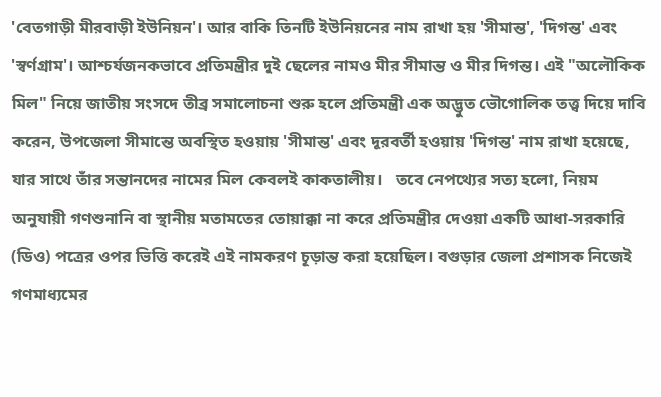'বেতগাড়ী মীরবাড়ী ইউনিয়ন'। আর বাকি তিনটি ইউনিয়নের নাম রাখা হয় 'সীমান্ত', 'দিগন্ত' এবং 'স্বর্ণগ্রাম'। আশ্চর্যজনকভাবে প্রতিমন্ত্রীর দুই ছেলের নামও মীর সীমান্ত ও মীর দিগন্ত। এই "অলৌকিক মিল" নিয়ে জাতীয় সংসদে তীব্র সমালোচনা শুরু হলে প্রতিমন্ত্রী এক অদ্ভুত ভৌগোলিক তত্ত্ব দিয়ে দাবি করেন, উপজেলা সীমান্তে অবস্থিত হওয়ায় 'সীমান্ত' এবং দূরবর্তী হওয়ায় 'দিগন্ত' নাম রাখা হয়েছে, যার সাথে তাঁর সন্তানদের নামের মিল কেবলই কাকতালীয়।   তবে নেপথ্যের সত্য হলো, নিয়ম অনুযায়ী গণশুনানি বা স্থানীয় মতামতের তোয়াক্কা না করে প্রতিমন্ত্রীর দেওয়া একটি আধা-সরকারি (ডিও) পত্রের ওপর ভিত্তি করেই এই নামকরণ চূড়ান্ত করা হয়েছিল। বগুড়ার জেলা প্রশাসক নিজেই গণমাধ্যমের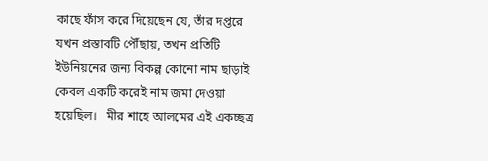কাছে ফাঁস করে দিয়েছেন যে, তাঁর দপ্তরে যখন প্রস্তাবটি পৌঁছায়, তখন প্রতিটি ইউনিয়নের জন্য বিকল্প কোনো নাম ছাড়াই কেবল একটি করেই নাম জমা দেওয়া হয়েছিল।   মীর শাহে আলমের এই একচ্ছত্র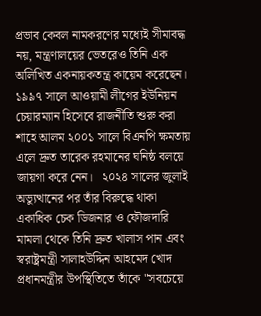প্রভাব কেবল নামকরণের মধ্যেই সীমাবদ্ধ নয়, মন্ত্রণালয়ের ভেতরেও তিনি এক অলিখিত একনায়কতন্ত্র কায়েম করেছেন। ১৯৯৭ সালে আওয়ামী লীগের ইউনিয়ন চেয়ারম্যান হিসেবে রাজনীতি শুরু করা শাহে আলম ২০০১ সালে বিএনপি ক্ষমতায় এলে দ্রুত তারেক রহমানের ঘনিষ্ঠ বলয়ে জায়গা করে নেন।   ২০২৪ সালের জুলাই অভ্যুত্থানের পর তাঁর বিরুদ্ধে থাকা একাধিক চেক ডিজনার ও ফৌজদারি মামলা থেকে তিনি দ্রুত খালাস পান এবং স্বরাষ্ট্রমন্ত্রী সালাহউদ্দিন আহমেদ খোদ প্রধানমন্ত্রীর উপস্থিতিতে তাঁকে "সবচেয়ে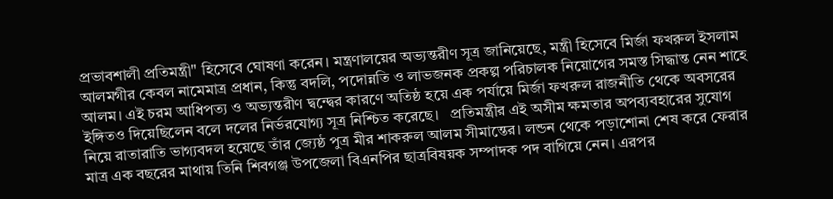প্রভাবশালী প্রতিমন্ত্রী" হিসেবে ঘোষণা করেন। মন্ত্রণালয়ের অভ্যন্তরীণ সূত্র জানিয়েছে, মন্ত্রী হিসেবে মির্জা ফখরুল ইসলাম আলমগীর কেবল নামেমাত্র প্রধান, কিন্তু বদলি, পদোন্নতি ও লাভজনক প্রকল্প পরিচালক নিয়োগের সমস্ত সিদ্ধান্ত নেন শাহে আলম। এই চরম আধিপত্য ও অভ্যন্তরীণ দ্বন্দ্বের কারণে অতিষ্ঠ হয়ে এক পর্যায়ে মির্জা ফখরুল রাজনীতি থেকে অবসরের ইঙ্গিতও দিয়েছিলেন বলে দলের নির্ভরযোগ্য সূত্র নিশ্চিত করেছে।   প্রতিমন্ত্রীর এই অসীম ক্ষমতার অপব্যবহারের সুযোগ নিয়ে রাতারাতি ভাগ্যবদল হয়েছে তাঁর জ্যেষ্ঠ পুত্র মীর শাকরুল আলম সীমান্তের। লন্ডন থেকে পড়াশোনা শেষ করে ফেরার মাত্র এক বছরের মাথায় তিনি শিবগঞ্জ উপজেলা বিএনপির ছাত্রবিষয়ক সম্পাদক পদ বাগিয়ে নেন। এরপর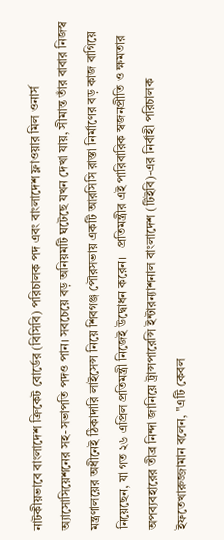নাটকীয়ভাবে বাংলাদেশ ক্রিকেট বোর্ডের (বিসিবি) পরিচালক পদ এবং বাংলাদেশ ফ্লাওয়ার মিল ওনার্স অ্যাসোসিয়েশনের সহ-সভাপতি পদও পান। সবচেয়ে বড় অনিয়মটি ঘটেছে যখন দেখা যায়, সীমান্ত তাঁর বাবার নিজস্ব মন্ত্রণালয়ের অধীনেই ঠিকাদারি লাইসেন্স নিয়ে শিবগঞ্জ পৌরসভায় একটি আরসিসি রাস্তা নির্মাণের বড় কাজ বাগিয়ে নিয়েছেন, যা গত ২৬ এপ্রিল প্রতিমন্ত্রী নিজেই উদ্বোধন করেন।   প্রতিমন্ত্রীর এই পারিবারিক স্বজনপ্রীতি ও ক্ষমতার অপব্যবহারের তীব্র নিন্দা জানিয়ে ট্রান্সপারেন্সি ইন্টারন্যাশনাল বাংলাদেশ (টিইবি)-এর নির্বাহী পরিচালক ইফতেখারুজ্জামান বলেন, "এটি কেবল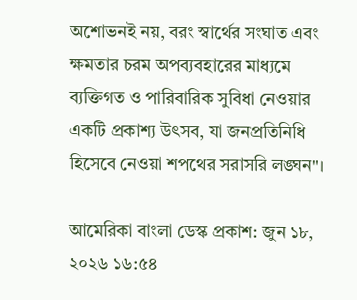অশোভনই নয়, বরং স্বার্থের সংঘাত এবং ক্ষমতার চরম অপব্যবহারের মাধ্যমে ব্যক্তিগত ও পারিবারিক সুবিধা নেওয়ার একটি প্রকাশ্য উৎসব, যা জনপ্রতিনিধি হিসেবে নেওয়া শপথের সরাসরি লঙ্ঘন"।

আমেরিকা বাংলা ডেস্ক প্রকাশ: জুন ১৮, ২০২৬ ১৬:৫৪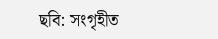ছবি: সংগৃহীত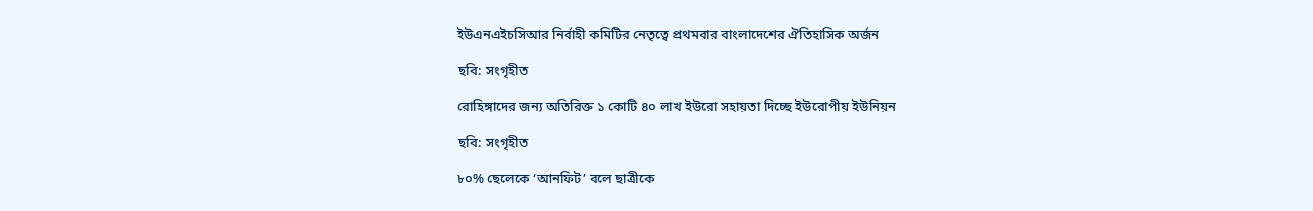ইউএনএইচসিআর নির্বাহী কমিটির নেতৃত্বে প্রথমবার বাংলাদেশের ঐতিহাসিক অর্জন

ছবি: সংগৃহীত

রোহিঙ্গাদের জন্য অতিরিক্ত ১ কোটি ৪০ লাখ ইউরো সহায়তা দিচ্ছে ইউরোপীয় ইউনিয়ন

ছবি: সংগৃহীত

৮০% ছেলেকে ‘আনফিট’ বলে ছাত্রীকে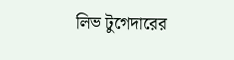লিভ টুগেদারের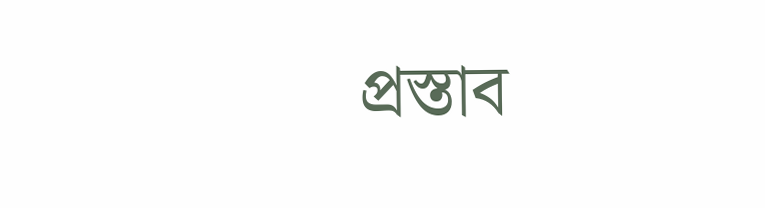প্রস্তাব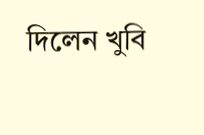দিলেন খুবি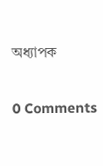অধ্যাপক

0 Comments